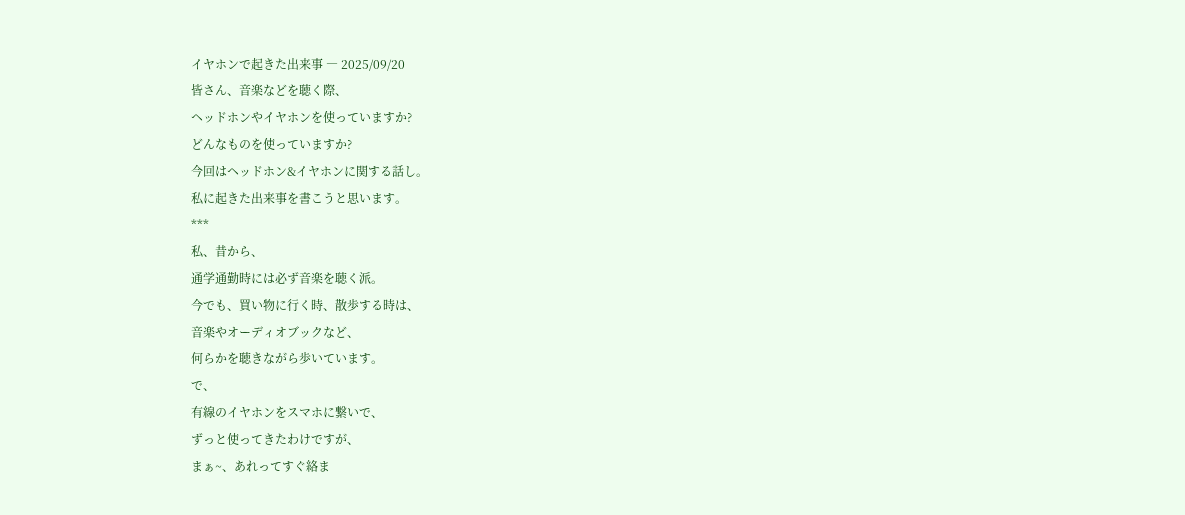イヤホンで起きた出来事 ― 2025/09/20
皆さん、音楽などを聴く際、
ヘッドホンやイヤホンを使っていますか?
どんなものを使っていますか?
今回はヘッドホン&イヤホンに関する話し。
私に起きた出来事を書こうと思います。
***
私、昔から、
通学通勤時には必ず音楽を聴く派。
今でも、買い物に行く時、散歩する時は、
音楽やオーディオブックなど、
何らかを聴きながら歩いています。
で、
有線のイヤホンをスマホに繋いで、
ずっと使ってきたわけですが、
まぁ~、あれってすぐ絡ま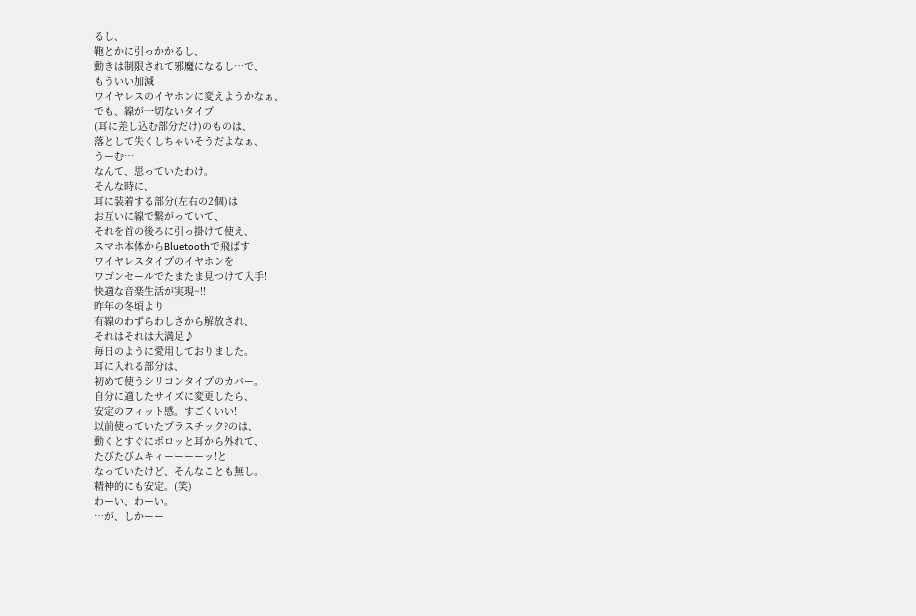るし、
鞄とかに引っかかるし、
動きは制限されて邪魔になるし…で、
もういい加減
ワイヤレスのイヤホンに変えようかなぁ、
でも、線が一切ないタイプ
(耳に差し込む部分だけ)のものは、
落として失くしちゃいそうだよなぁ、
うーむ…
なんて、思っていたわけ。
そんな時に、
耳に装着する部分(左右の2個)は
お互いに線で繋がっていて、
それを首の後ろに引っ掛けて使え、
スマホ本体からBluetoothで飛ばす
ワイヤレスタイプのイヤホンを
ワゴンセールでたまたま見つけて入手!
快適な音楽生活が実現~!!
昨年の冬頃より
有線のわずらわしさから解放され、
それはそれは大満足♪
毎日のように愛用しておりました。
耳に入れる部分は、
初めて使うシリコンタイプのカバー。
自分に適したサイズに変更したら、
安定のフィット感。すごくいい!
以前使っていたプラスチック?のは、
動くとすぐにポロッと耳から外れて、
たびたびムキィーーーーッ!と
なっていたけど、そんなことも無し。
精神的にも安定。(笑)
わーい、わーい。
…が、しかーー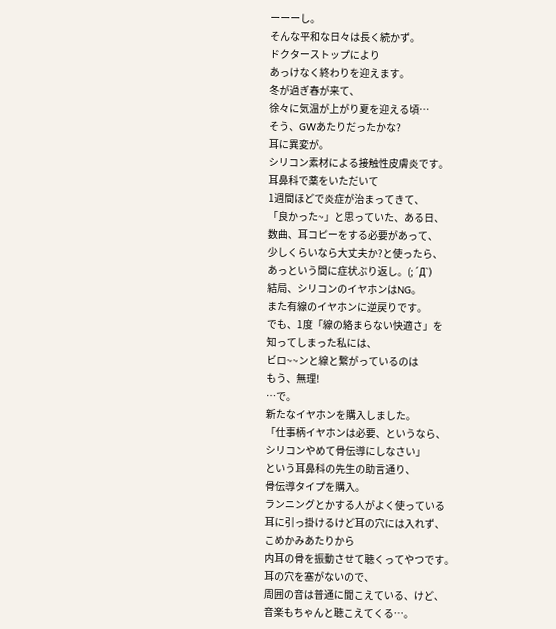ーーーし。
そんな平和な日々は長く続かず。
ドクターストップにより
あっけなく終わりを迎えます。
冬が過ぎ春が来て、
徐々に気温が上がり夏を迎える頃…
そう、GWあたりだったかな?
耳に異変が。
シリコン素材による接触性皮膚炎です。
耳鼻科で薬をいただいて
1週間ほどで炎症が治まってきて、
「良かった~」と思っていた、ある日、
数曲、耳コピーをする必要があって、
少しくらいなら大丈夫か?と使ったら、
あっという間に症状ぶり返し。(;´Д`)
結局、シリコンのイヤホンはNG。
また有線のイヤホンに逆戻りです。
でも、1度「線の絡まらない快適さ」を
知ってしまった私には、
ビロ~~ンと線と繋がっているのは
もう、無理!
…で。
新たなイヤホンを購入しました。
「仕事柄イヤホンは必要、というなら、
シリコンやめて骨伝導にしなさい」
という耳鼻科の先生の助言通り、
骨伝導タイプを購入。
ランニングとかする人がよく使っている
耳に引っ掛けるけど耳の穴には入れず、
こめかみあたりから
内耳の骨を振動させて聴くってやつです。
耳の穴を塞がないので、
周囲の音は普通に聞こえている、けど、
音楽もちゃんと聴こえてくる…。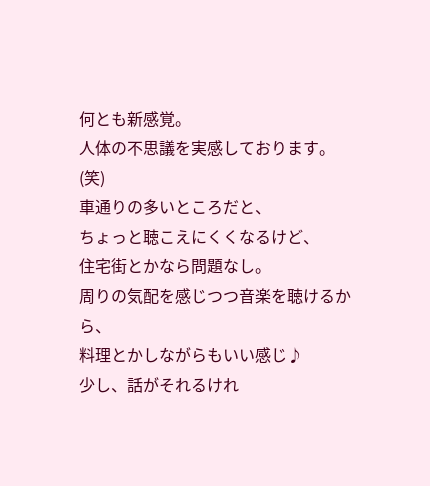何とも新感覚。
人体の不思議を実感しております。(笑)
車通りの多いところだと、
ちょっと聴こえにくくなるけど、
住宅街とかなら問題なし。
周りの気配を感じつつ音楽を聴けるから、
料理とかしながらもいい感じ♪
少し、話がそれるけれ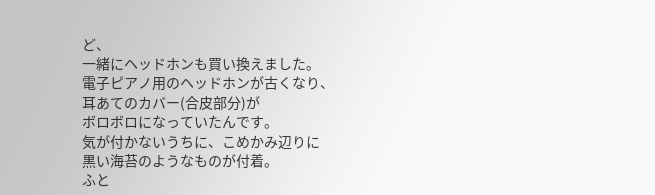ど、
一緒にヘッドホンも買い換えました。
電子ピアノ用のヘッドホンが古くなり、
耳あてのカバー(合皮部分)が
ボロボロになっていたんです。
気が付かないうちに、こめかみ辺りに
黒い海苔のようなものが付着。
ふと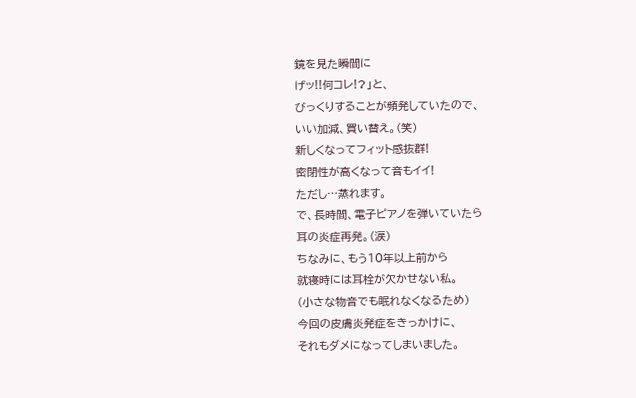鏡を見た瞬間に
げッ!!何コレ!?」と、
びっくりすることが頻発していたので、
いい加減、買い替え。(笑)
新しくなってフィット感抜群!
密閉性が高くなって音もイイ!
ただし…蒸れます。
で、長時間、電子ピアノを弾いていたら
耳の炎症再発。(涙)
ちなみに、もう10年以上前から
就寝時には耳栓が欠かせない私。
(小さな物音でも眠れなくなるため)
今回の皮膚炎発症をきっかけに、
それもダメになってしまいました。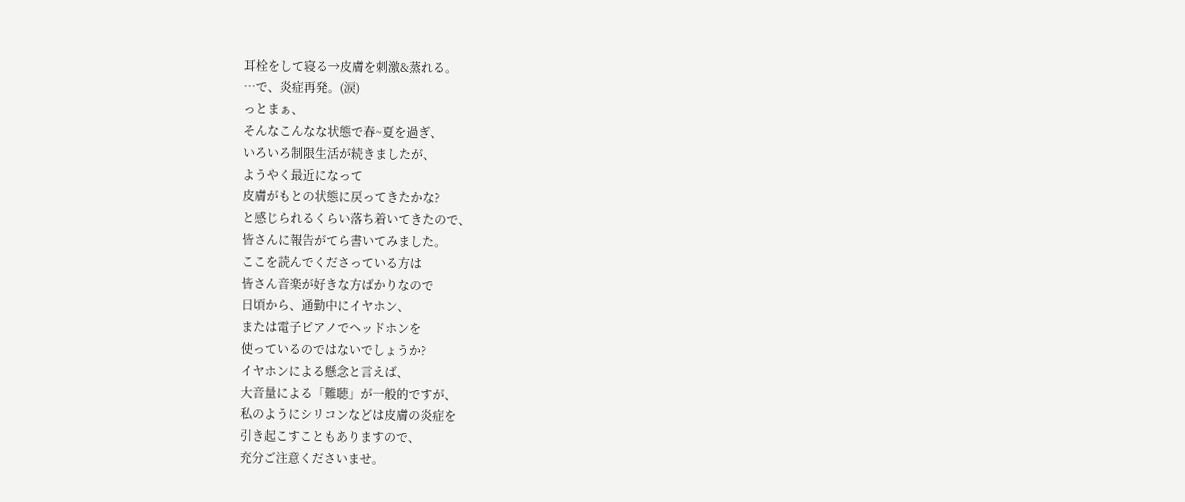耳栓をして寝る→皮膚を刺激&蒸れる。
…で、炎症再発。(涙)
っとまぁ、
そんなこんなな状態で春~夏を過ぎ、
いろいろ制限生活が続きましたが、
ようやく最近になって
皮膚がもとの状態に戻ってきたかな?
と感じられるくらい落ち着いてきたので、
皆さんに報告がてら書いてみました。
ここを読んでくださっている方は
皆さん音楽が好きな方ばかりなので
日頃から、通勤中にイヤホン、
または電子ピアノでヘッドホンを
使っているのではないでしょうか?
イヤホンによる懸念と言えば、
大音量による「難聴」が一般的ですが、
私のようにシリコンなどは皮膚の炎症を
引き起こすこともありますので、
充分ご注意くださいませ。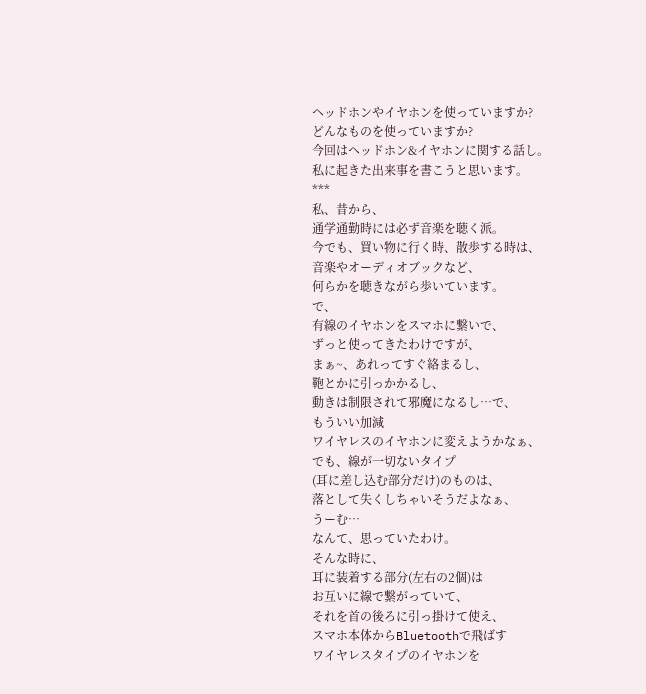ヘッドホンやイヤホンを使っていますか?
どんなものを使っていますか?
今回はヘッドホン&イヤホンに関する話し。
私に起きた出来事を書こうと思います。
***
私、昔から、
通学通勤時には必ず音楽を聴く派。
今でも、買い物に行く時、散歩する時は、
音楽やオーディオブックなど、
何らかを聴きながら歩いています。
で、
有線のイヤホンをスマホに繋いで、
ずっと使ってきたわけですが、
まぁ~、あれってすぐ絡まるし、
鞄とかに引っかかるし、
動きは制限されて邪魔になるし…で、
もういい加減
ワイヤレスのイヤホンに変えようかなぁ、
でも、線が一切ないタイプ
(耳に差し込む部分だけ)のものは、
落として失くしちゃいそうだよなぁ、
うーむ…
なんて、思っていたわけ。
そんな時に、
耳に装着する部分(左右の2個)は
お互いに線で繋がっていて、
それを首の後ろに引っ掛けて使え、
スマホ本体からBluetoothで飛ばす
ワイヤレスタイプのイヤホンを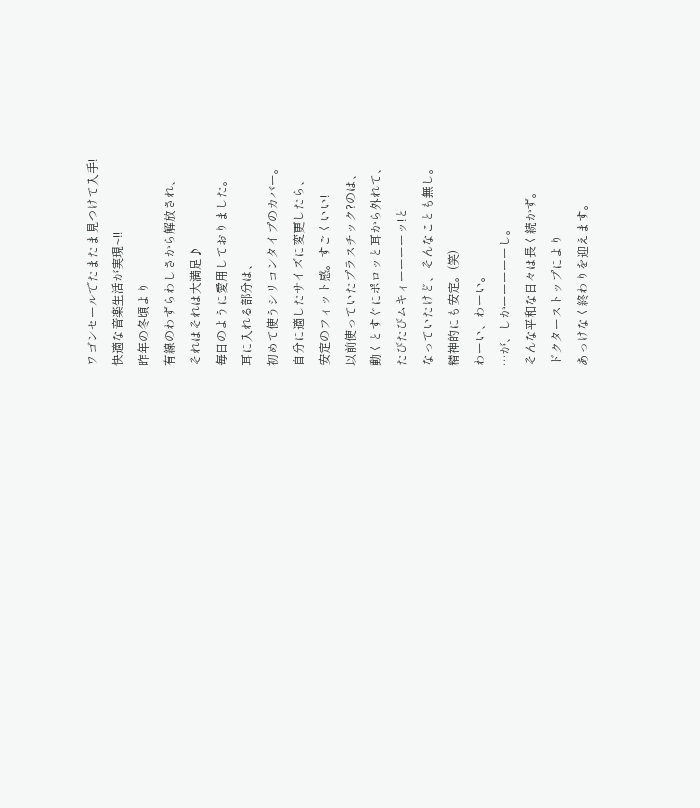ワゴンセールでたまたま見つけて入手!
快適な音楽生活が実現~!!
昨年の冬頃より
有線のわずらわしさから解放され、
それはそれは大満足♪
毎日のように愛用しておりました。
耳に入れる部分は、
初めて使うシリコンタイプのカバー。
自分に適したサイズに変更したら、
安定のフィット感。すごくいい!
以前使っていたプラスチック?のは、
動くとすぐにポロッと耳から外れて、
たびたびムキィーーーーッ!と
なっていたけど、そんなことも無し。
精神的にも安定。(笑)
わーい、わーい。
…が、しかーーーーーし。
そんな平和な日々は長く続かず。
ドクターストップにより
あっけなく終わりを迎えます。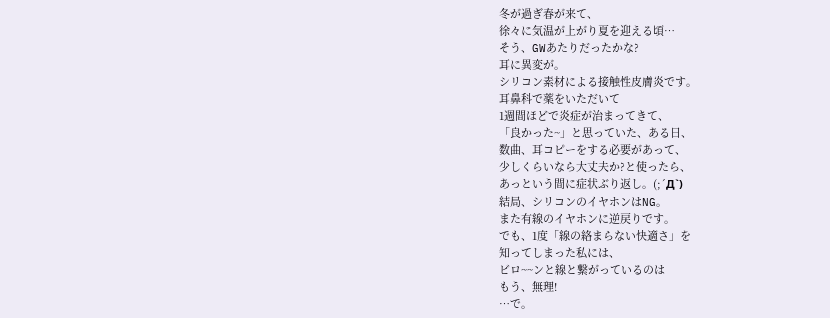冬が過ぎ春が来て、
徐々に気温が上がり夏を迎える頃…
そう、GWあたりだったかな?
耳に異変が。
シリコン素材による接触性皮膚炎です。
耳鼻科で薬をいただいて
1週間ほどで炎症が治まってきて、
「良かった~」と思っていた、ある日、
数曲、耳コピーをする必要があって、
少しくらいなら大丈夫か?と使ったら、
あっという間に症状ぶり返し。(;´Д`)
結局、シリコンのイヤホンはNG。
また有線のイヤホンに逆戻りです。
でも、1度「線の絡まらない快適さ」を
知ってしまった私には、
ビロ~~ンと線と繋がっているのは
もう、無理!
…で。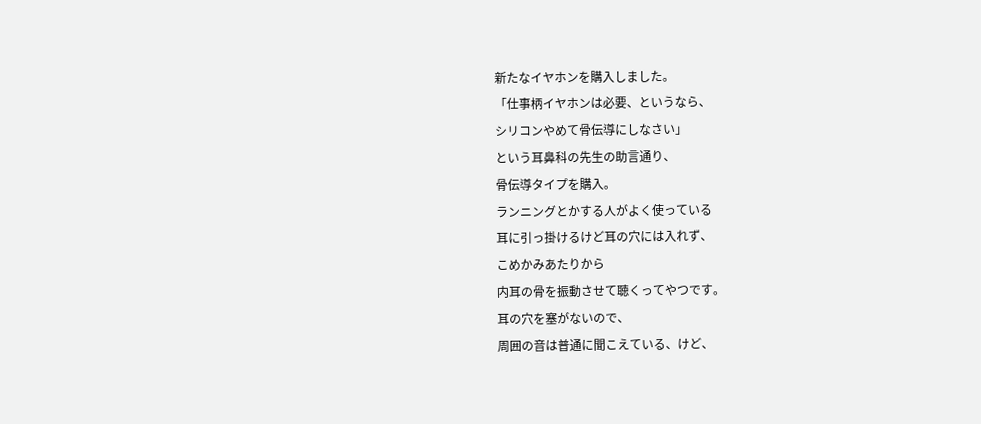新たなイヤホンを購入しました。
「仕事柄イヤホンは必要、というなら、
シリコンやめて骨伝導にしなさい」
という耳鼻科の先生の助言通り、
骨伝導タイプを購入。
ランニングとかする人がよく使っている
耳に引っ掛けるけど耳の穴には入れず、
こめかみあたりから
内耳の骨を振動させて聴くってやつです。
耳の穴を塞がないので、
周囲の音は普通に聞こえている、けど、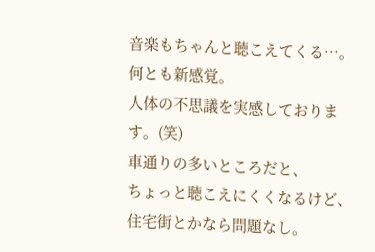音楽もちゃんと聴こえてくる…。
何とも新感覚。
人体の不思議を実感しております。(笑)
車通りの多いところだと、
ちょっと聴こえにくくなるけど、
住宅街とかなら問題なし。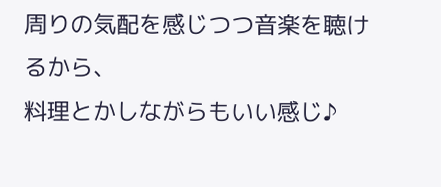周りの気配を感じつつ音楽を聴けるから、
料理とかしながらもいい感じ♪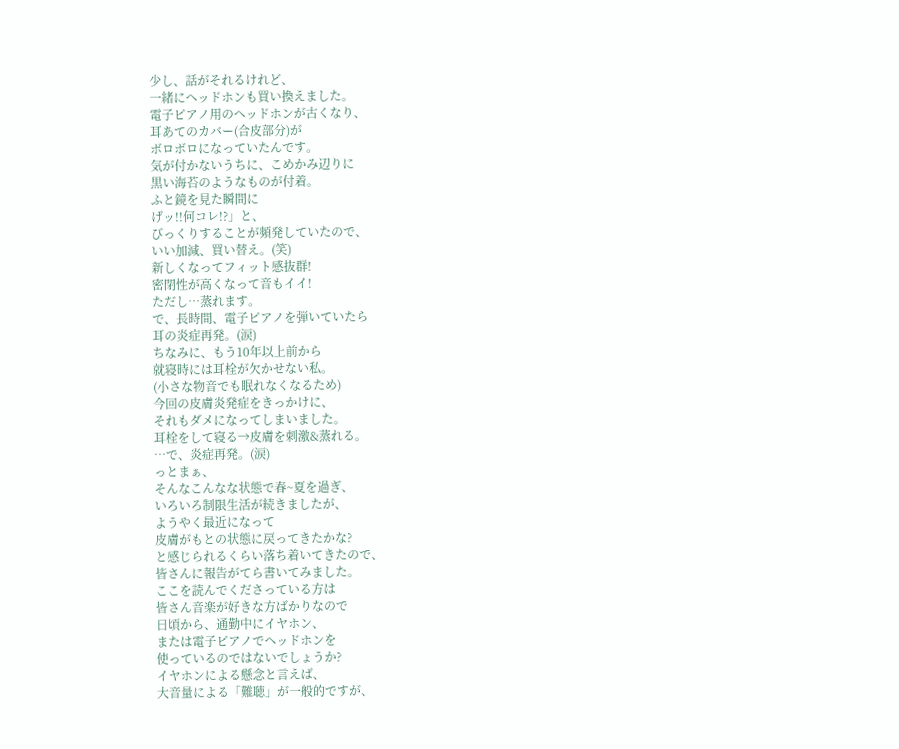少し、話がそれるけれど、
一緒にヘッドホンも買い換えました。
電子ピアノ用のヘッドホンが古くなり、
耳あてのカバー(合皮部分)が
ボロボロになっていたんです。
気が付かないうちに、こめかみ辺りに
黒い海苔のようなものが付着。
ふと鏡を見た瞬間に
げッ!!何コレ!?」と、
びっくりすることが頻発していたので、
いい加減、買い替え。(笑)
新しくなってフィット感抜群!
密閉性が高くなって音もイイ!
ただし…蒸れます。
で、長時間、電子ピアノを弾いていたら
耳の炎症再発。(涙)
ちなみに、もう10年以上前から
就寝時には耳栓が欠かせない私。
(小さな物音でも眠れなくなるため)
今回の皮膚炎発症をきっかけに、
それもダメになってしまいました。
耳栓をして寝る→皮膚を刺激&蒸れる。
…で、炎症再発。(涙)
っとまぁ、
そんなこんなな状態で春~夏を過ぎ、
いろいろ制限生活が続きましたが、
ようやく最近になって
皮膚がもとの状態に戻ってきたかな?
と感じられるくらい落ち着いてきたので、
皆さんに報告がてら書いてみました。
ここを読んでくださっている方は
皆さん音楽が好きな方ばかりなので
日頃から、通勤中にイヤホン、
または電子ピアノでヘッドホンを
使っているのではないでしょうか?
イヤホンによる懸念と言えば、
大音量による「難聴」が一般的ですが、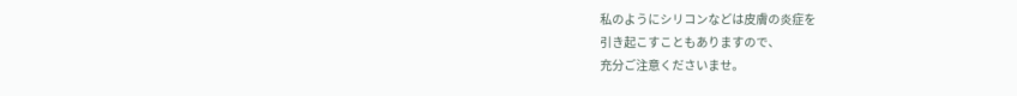私のようにシリコンなどは皮膚の炎症を
引き起こすこともありますので、
充分ご注意くださいませ。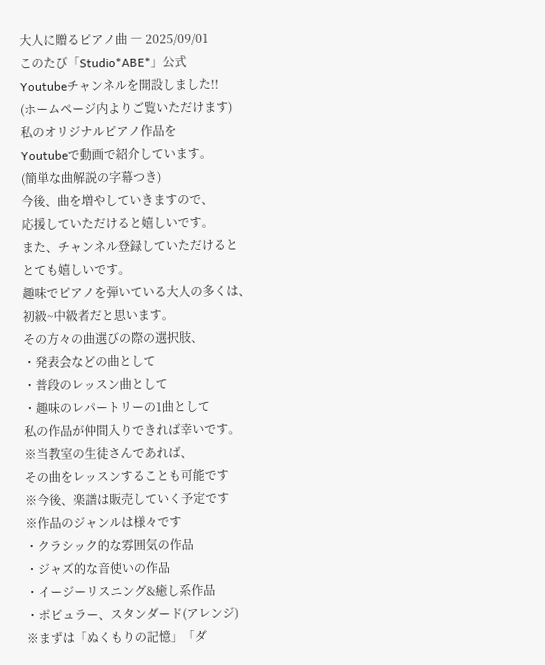大人に贈るピアノ曲 ― 2025/09/01
このたび「Studio*ABE*」公式
Youtubeチャンネルを開設しました!!
(ホームページ内よりご覧いただけます)
私のオリジナルピアノ作品を
Youtubeで動画で紹介しています。
(簡単な曲解説の字幕つき)
今後、曲を増やしていきますので、
応援していただけると嬉しいです。
また、チャンネル登録していただけると
とても嬉しいです。
趣味でピアノを弾いている大人の多くは、
初級~中級者だと思います。
その方々の曲選びの際の選択肢、
・発表会などの曲として
・普段のレッスン曲として
・趣味のレパートリーの1曲として
私の作品が仲間入りできれば幸いです。
※当教室の生徒さんであれば、
その曲をレッスンすることも可能です
※今後、楽譜は販売していく予定です
※作品のジャンルは様々です
・クラシック的な雰囲気の作品
・ジャズ的な音使いの作品
・イージーリスニング&癒し系作品
・ポピュラー、スタンダード(アレンジ)
※まずは「ぬくもりの記憶」「ダ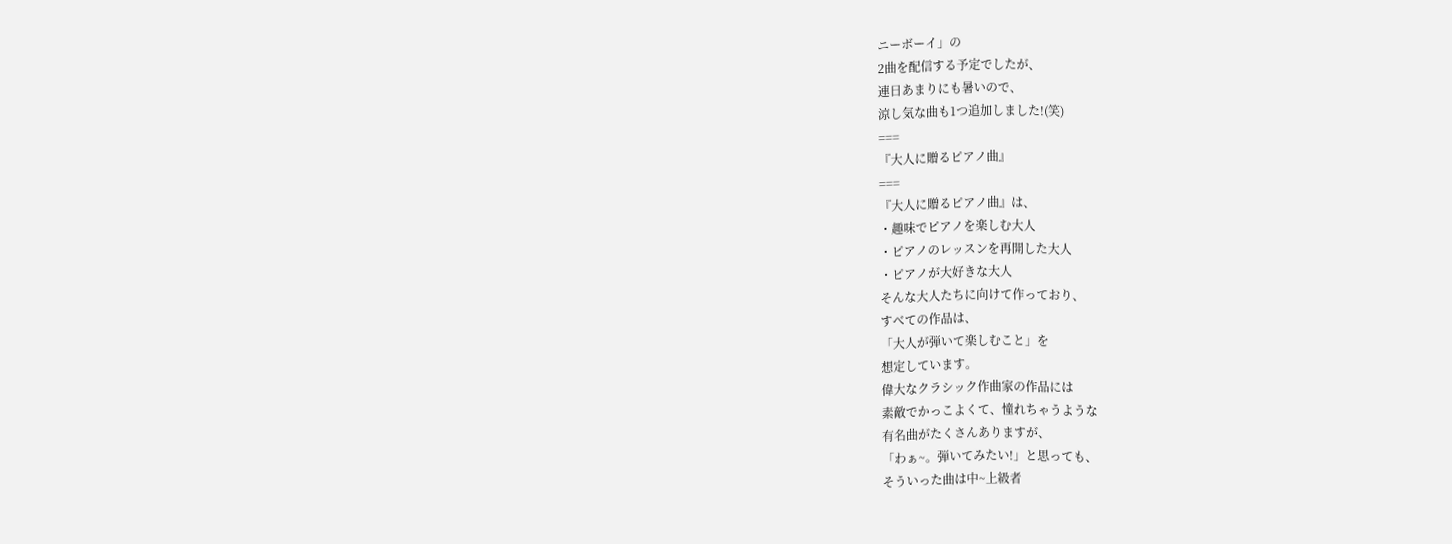ニーボーイ」の
2曲を配信する予定でしたが、
連日あまりにも暑いので、
涼し気な曲も1つ追加しました!(笑)
===
『大人に贈るピアノ曲』
===
『大人に贈るピアノ曲』は、
・趣味でピアノを楽しむ大人
・ピアノのレッスンを再開した大人
・ピアノが大好きな大人
そんな大人たちに向けて作っており、
すべての作品は、
「大人が弾いて楽しむこと」を
想定しています。
偉大なクラシック作曲家の作品には
素敵でかっこよくて、憧れちゃうような
有名曲がたくさんありますが、
「わぁ~。弾いてみたい!」と思っても、
そういった曲は中~上級者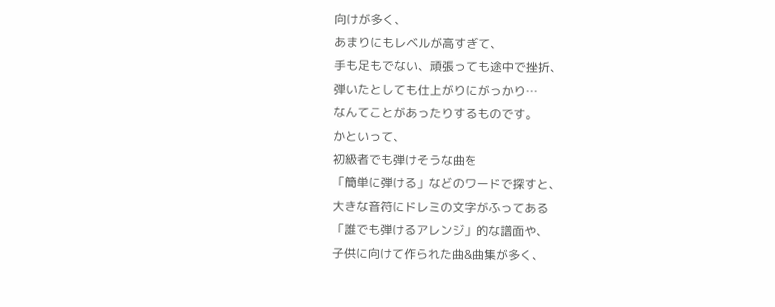向けが多く、
あまりにもレベルが高すぎて、
手も足もでない、頑張っても途中で挫折、
弾いたとしても仕上がりにがっかり…
なんてことがあったりするものです。
かといって、
初級者でも弾けそうな曲を
「簡単に弾ける」などのワードで探すと、
大きな音符にドレミの文字がふってある
「誰でも弾けるアレンジ」的な譜面や、
子供に向けて作られた曲&曲集が多く、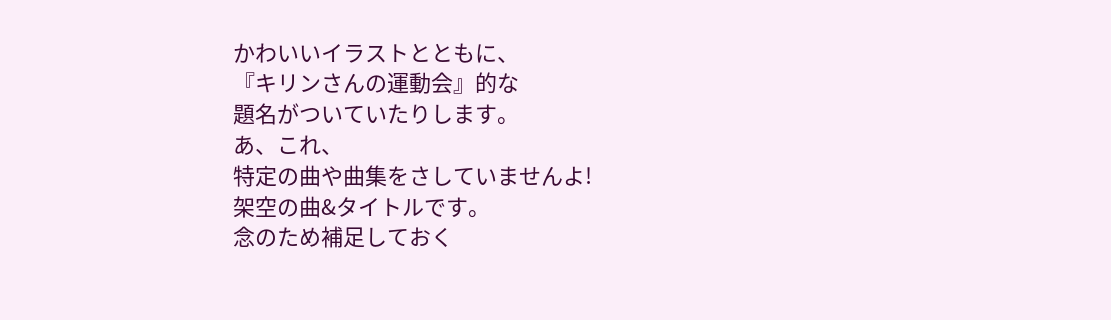かわいいイラストとともに、
『キリンさんの運動会』的な
題名がついていたりします。
あ、これ、
特定の曲や曲集をさしていませんよ!
架空の曲&タイトルです。
念のため補足しておく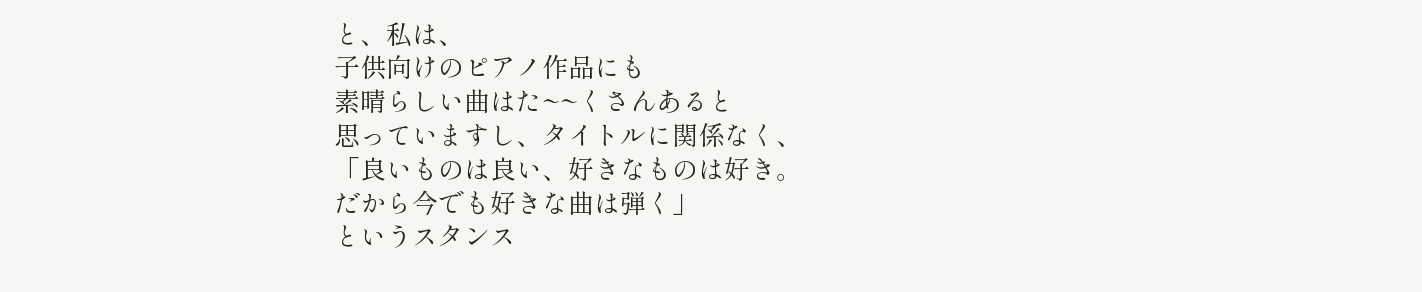と、私は、
子供向けのピアノ作品にも
素晴らしい曲はた~~くさんあると
思っていますし、タイトルに関係なく、
「良いものは良い、好きなものは好き。
だから今でも好きな曲は弾く」
というスタンス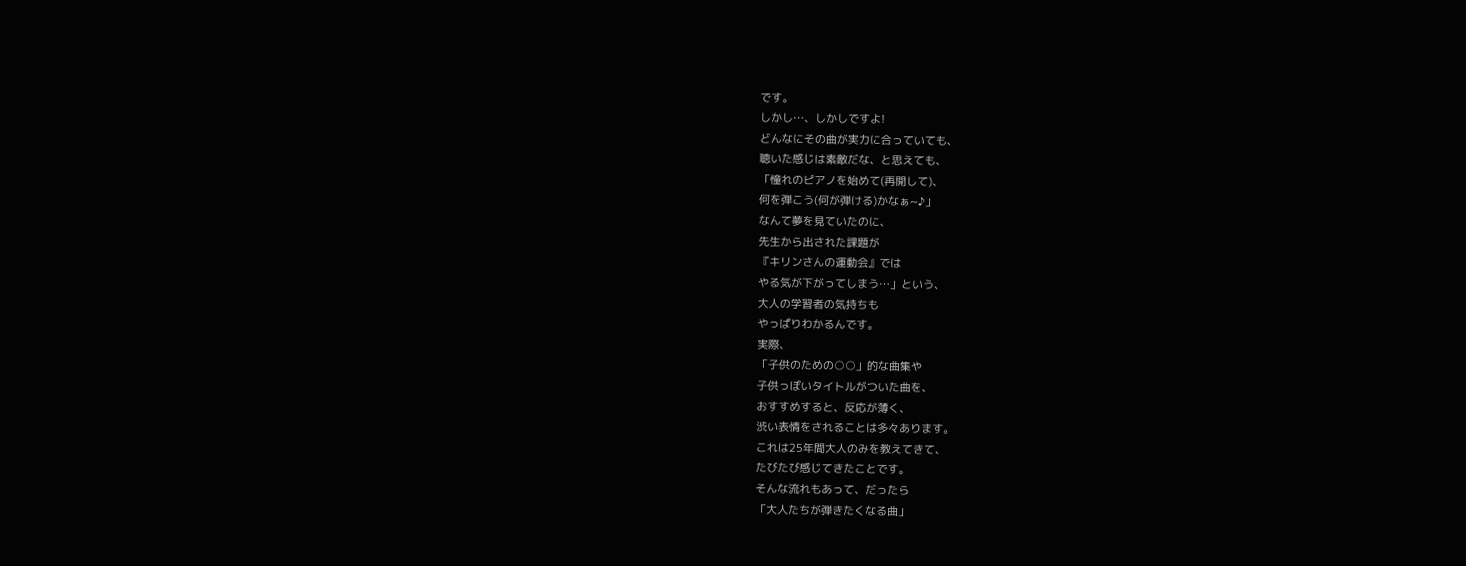です。
しかし…、しかしですよ!
どんなにその曲が実力に合っていても、
聴いた感じは素敵だな、と思えても、
「憧れのピアノを始めて(再開して)、
何を弾こう(何が弾ける)かなぁ~♪」
なんて夢を見ていたのに、
先生から出された課題が
『キリンさんの運動会』では
やる気が下がってしまう…」という、
大人の学習者の気持ちも
やっぱりわかるんです。
実際、
「子供のための○○」的な曲集や
子供っぽいタイトルがついた曲を、
おすすめすると、反応が薄く、
渋い表情をされることは多々あります。
これは25年間大人のみを教えてきて、
たびたび感じてきたことです。
そんな流れもあって、だったら
「大人たちが弾きたくなる曲」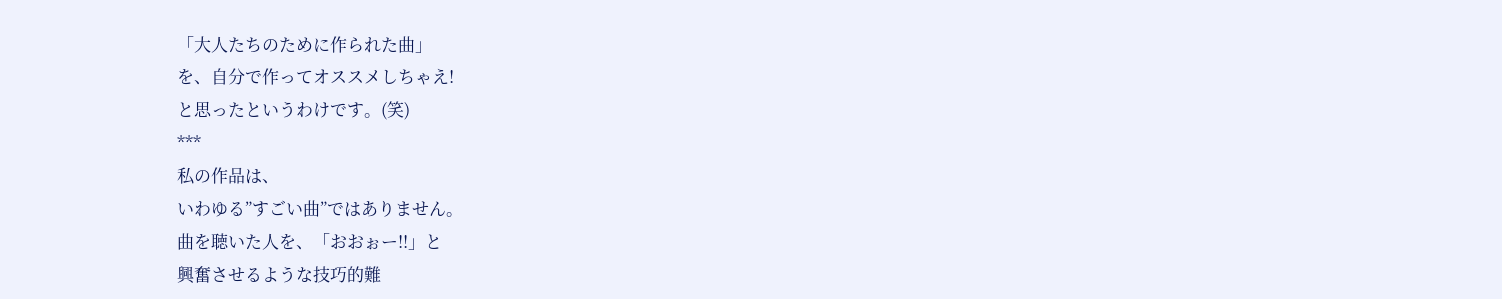「大人たちのために作られた曲」
を、自分で作ってオススメしちゃえ!
と思ったというわけです。(笑)
***
私の作品は、
いわゆる”すごい曲”ではありません。
曲を聴いた人を、「おおぉー!!」と
興奮させるような技巧的難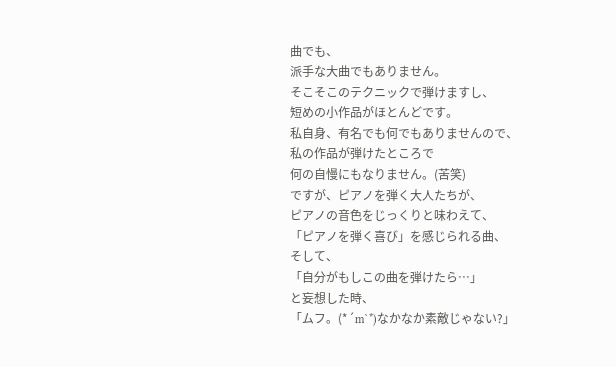曲でも、
派手な大曲でもありません。
そこそこのテクニックで弾けますし、
短めの小作品がほとんどです。
私自身、有名でも何でもありませんので、
私の作品が弾けたところで
何の自慢にもなりません。(苦笑)
ですが、ピアノを弾く大人たちが、
ピアノの音色をじっくりと味わえて、
「ピアノを弾く喜び」を感じられる曲、
そして、
「自分がもしこの曲を弾けたら…」
と妄想した時、
「ムフ。(*´m`*)なかなか素敵じゃない?」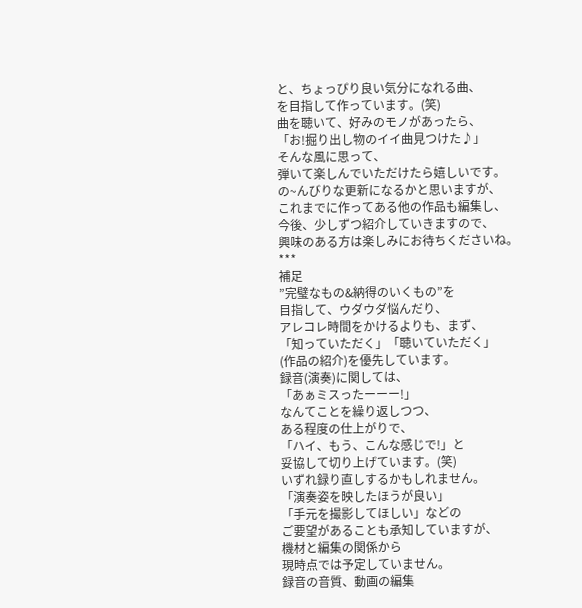と、ちょっぴり良い気分になれる曲、
を目指して作っています。(笑)
曲を聴いて、好みのモノがあったら、
「お!掘り出し物のイイ曲見つけた♪」
そんな風に思って、
弾いて楽しんでいただけたら嬉しいです。
の~んびりな更新になるかと思いますが、
これまでに作ってある他の作品も編集し、
今後、少しずつ紹介していきますので、
興味のある方は楽しみにお待ちくださいね。
***
補足
”完璧なもの&納得のいくもの”を
目指して、ウダウダ悩んだり、
アレコレ時間をかけるよりも、まず、
「知っていただく」「聴いていただく」
(作品の紹介)を優先しています。
録音(演奏)に関しては、
「あぁミスったーーー!」
なんてことを繰り返しつつ、
ある程度の仕上がりで、
「ハイ、もう、こんな感じで!」と
妥協して切り上げています。(笑)
いずれ録り直しするかもしれません。
「演奏姿を映したほうが良い」
「手元を撮影してほしい」などの
ご要望があることも承知していますが、
機材と編集の関係から
現時点では予定していません。
録音の音質、動画の編集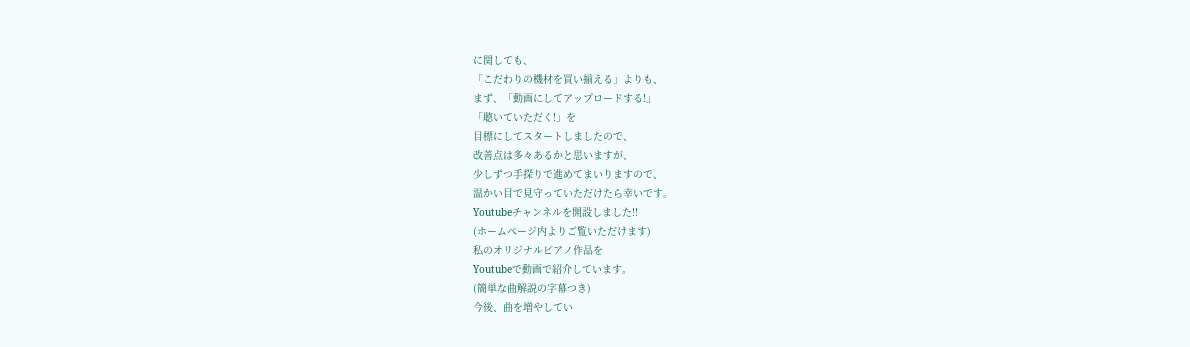に関しても、
「こだわりの機材を買い揃える」よりも、
まず、「動画にしてアップロードする!」
「聴いていただく!」を
目標にしてスタートしましたので、
改善点は多々あるかと思いますが、
少しずつ手探りで進めてまいりますので、
温かい目で見守っていただけたら幸いです。
Youtubeチャンネルを開設しました!!
(ホームページ内よりご覧いただけます)
私のオリジナルピアノ作品を
Youtubeで動画で紹介しています。
(簡単な曲解説の字幕つき)
今後、曲を増やしてい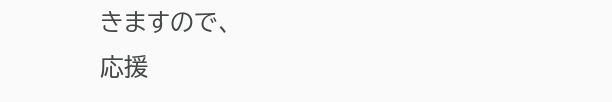きますので、
応援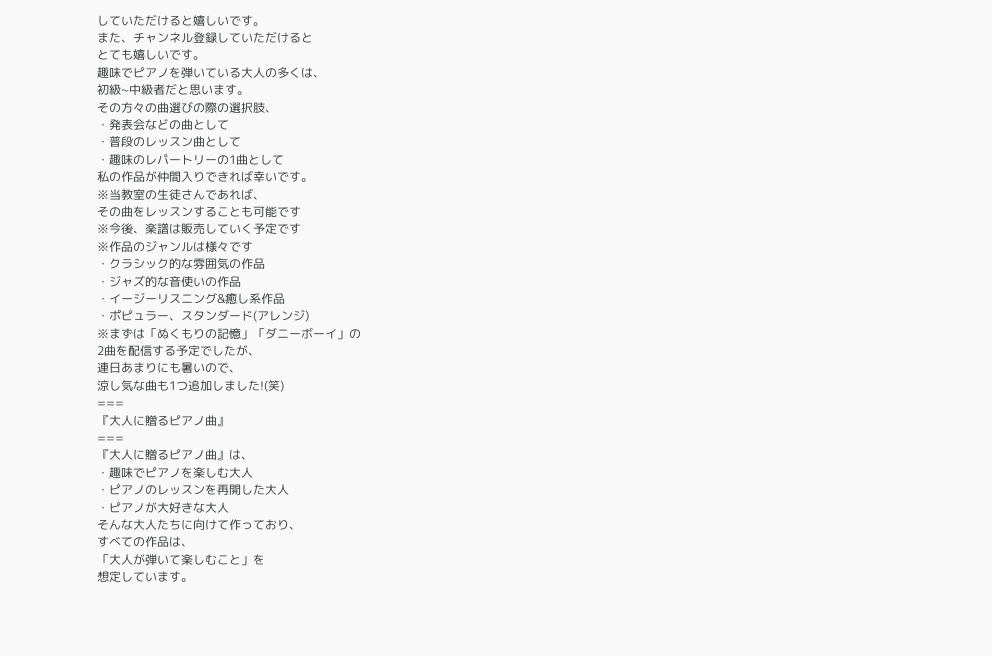していただけると嬉しいです。
また、チャンネル登録していただけると
とても嬉しいです。
趣味でピアノを弾いている大人の多くは、
初級~中級者だと思います。
その方々の曲選びの際の選択肢、
・発表会などの曲として
・普段のレッスン曲として
・趣味のレパートリーの1曲として
私の作品が仲間入りできれば幸いです。
※当教室の生徒さんであれば、
その曲をレッスンすることも可能です
※今後、楽譜は販売していく予定です
※作品のジャンルは様々です
・クラシック的な雰囲気の作品
・ジャズ的な音使いの作品
・イージーリスニング&癒し系作品
・ポピュラー、スタンダード(アレンジ)
※まずは「ぬくもりの記憶」「ダニーボーイ」の
2曲を配信する予定でしたが、
連日あまりにも暑いので、
涼し気な曲も1つ追加しました!(笑)
===
『大人に贈るピアノ曲』
===
『大人に贈るピアノ曲』は、
・趣味でピアノを楽しむ大人
・ピアノのレッスンを再開した大人
・ピアノが大好きな大人
そんな大人たちに向けて作っており、
すべての作品は、
「大人が弾いて楽しむこと」を
想定しています。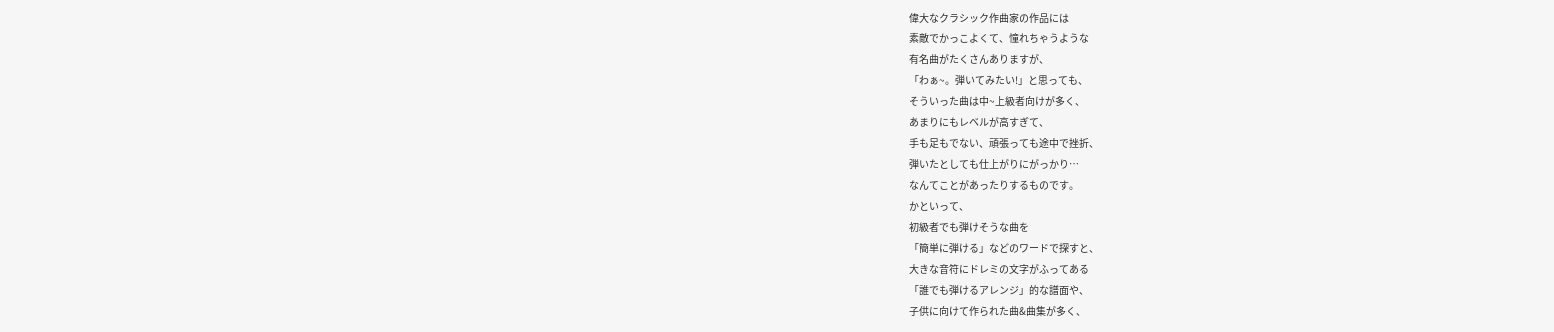偉大なクラシック作曲家の作品には
素敵でかっこよくて、憧れちゃうような
有名曲がたくさんありますが、
「わぁ~。弾いてみたい!」と思っても、
そういった曲は中~上級者向けが多く、
あまりにもレベルが高すぎて、
手も足もでない、頑張っても途中で挫折、
弾いたとしても仕上がりにがっかり…
なんてことがあったりするものです。
かといって、
初級者でも弾けそうな曲を
「簡単に弾ける」などのワードで探すと、
大きな音符にドレミの文字がふってある
「誰でも弾けるアレンジ」的な譜面や、
子供に向けて作られた曲&曲集が多く、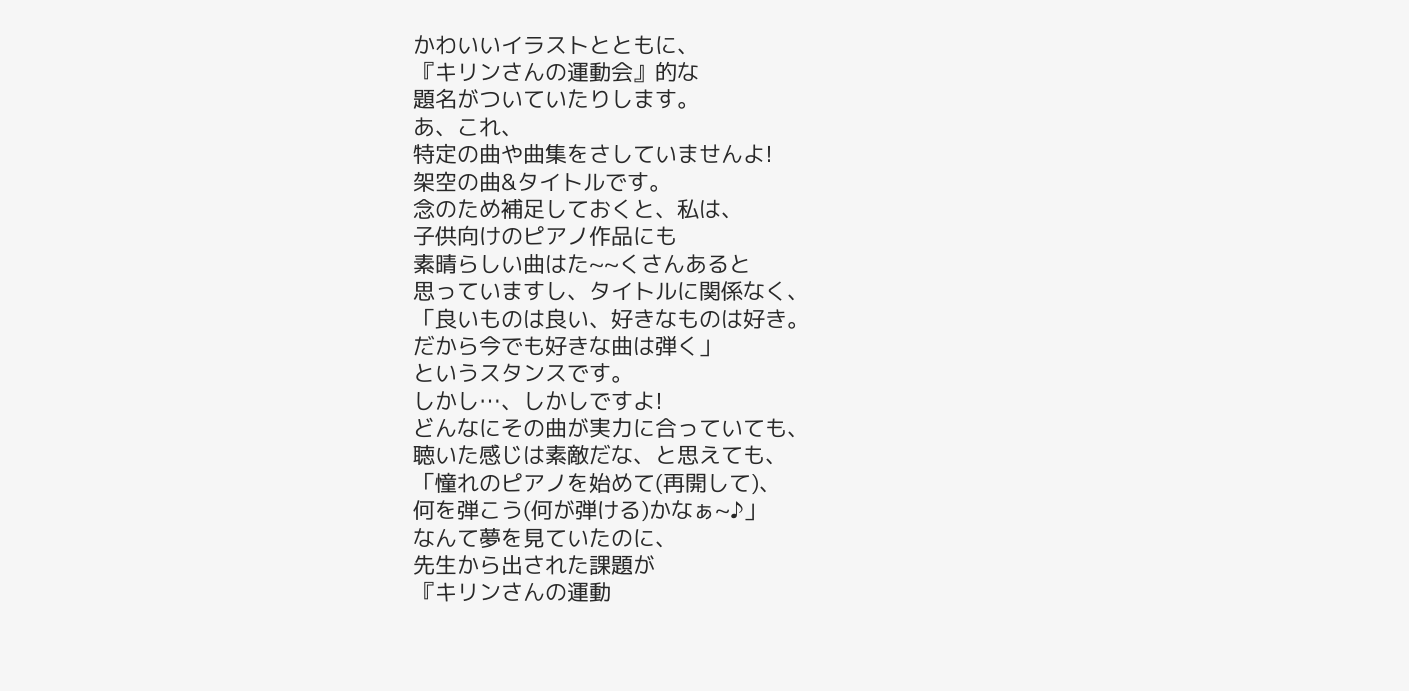かわいいイラストとともに、
『キリンさんの運動会』的な
題名がついていたりします。
あ、これ、
特定の曲や曲集をさしていませんよ!
架空の曲&タイトルです。
念のため補足しておくと、私は、
子供向けのピアノ作品にも
素晴らしい曲はた~~くさんあると
思っていますし、タイトルに関係なく、
「良いものは良い、好きなものは好き。
だから今でも好きな曲は弾く」
というスタンスです。
しかし…、しかしですよ!
どんなにその曲が実力に合っていても、
聴いた感じは素敵だな、と思えても、
「憧れのピアノを始めて(再開して)、
何を弾こう(何が弾ける)かなぁ~♪」
なんて夢を見ていたのに、
先生から出された課題が
『キリンさんの運動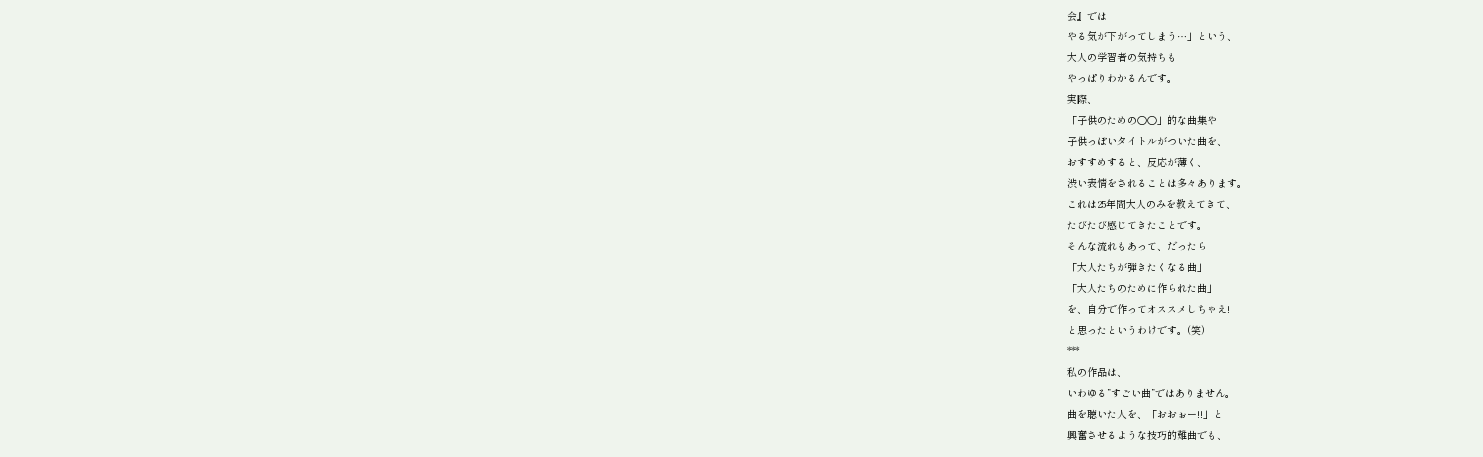会』では
やる気が下がってしまう…」という、
大人の学習者の気持ちも
やっぱりわかるんです。
実際、
「子供のための○○」的な曲集や
子供っぽいタイトルがついた曲を、
おすすめすると、反応が薄く、
渋い表情をされることは多々あります。
これは25年間大人のみを教えてきて、
たびたび感じてきたことです。
そんな流れもあって、だったら
「大人たちが弾きたくなる曲」
「大人たちのために作られた曲」
を、自分で作ってオススメしちゃえ!
と思ったというわけです。(笑)
***
私の作品は、
いわゆる”すごい曲”ではありません。
曲を聴いた人を、「おおぉー!!」と
興奮させるような技巧的難曲でも、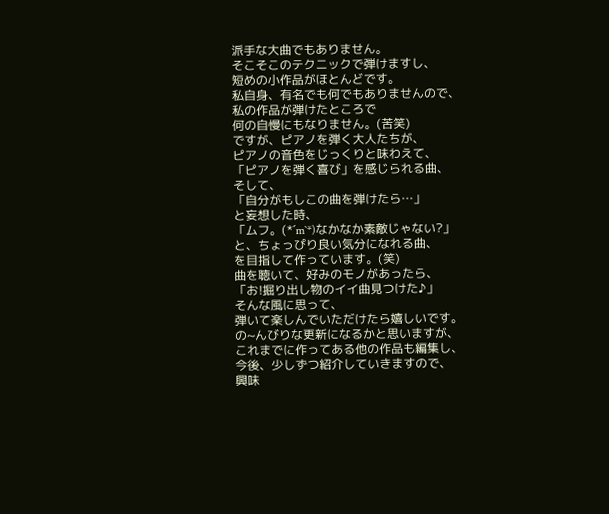派手な大曲でもありません。
そこそこのテクニックで弾けますし、
短めの小作品がほとんどです。
私自身、有名でも何でもありませんので、
私の作品が弾けたところで
何の自慢にもなりません。(苦笑)
ですが、ピアノを弾く大人たちが、
ピアノの音色をじっくりと味わえて、
「ピアノを弾く喜び」を感じられる曲、
そして、
「自分がもしこの曲を弾けたら…」
と妄想した時、
「ムフ。(*´m`*)なかなか素敵じゃない?」
と、ちょっぴり良い気分になれる曲、
を目指して作っています。(笑)
曲を聴いて、好みのモノがあったら、
「お!掘り出し物のイイ曲見つけた♪」
そんな風に思って、
弾いて楽しんでいただけたら嬉しいです。
の~んびりな更新になるかと思いますが、
これまでに作ってある他の作品も編集し、
今後、少しずつ紹介していきますので、
興味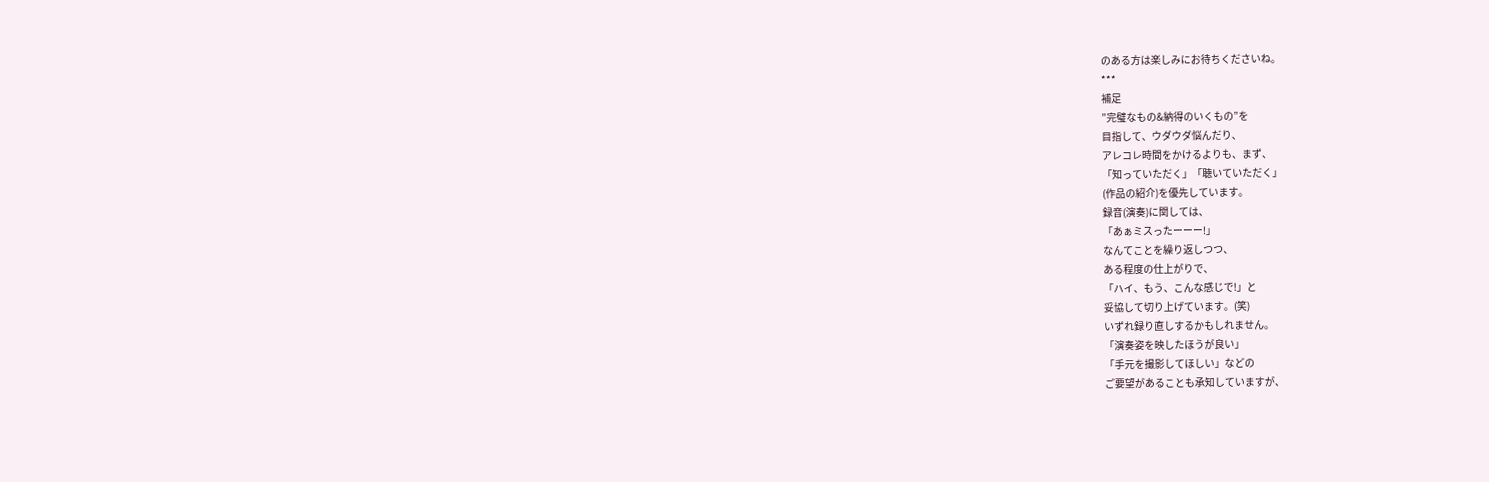のある方は楽しみにお待ちくださいね。
***
補足
”完璧なもの&納得のいくもの”を
目指して、ウダウダ悩んだり、
アレコレ時間をかけるよりも、まず、
「知っていただく」「聴いていただく」
(作品の紹介)を優先しています。
録音(演奏)に関しては、
「あぁミスったーーー!」
なんてことを繰り返しつつ、
ある程度の仕上がりで、
「ハイ、もう、こんな感じで!」と
妥協して切り上げています。(笑)
いずれ録り直しするかもしれません。
「演奏姿を映したほうが良い」
「手元を撮影してほしい」などの
ご要望があることも承知していますが、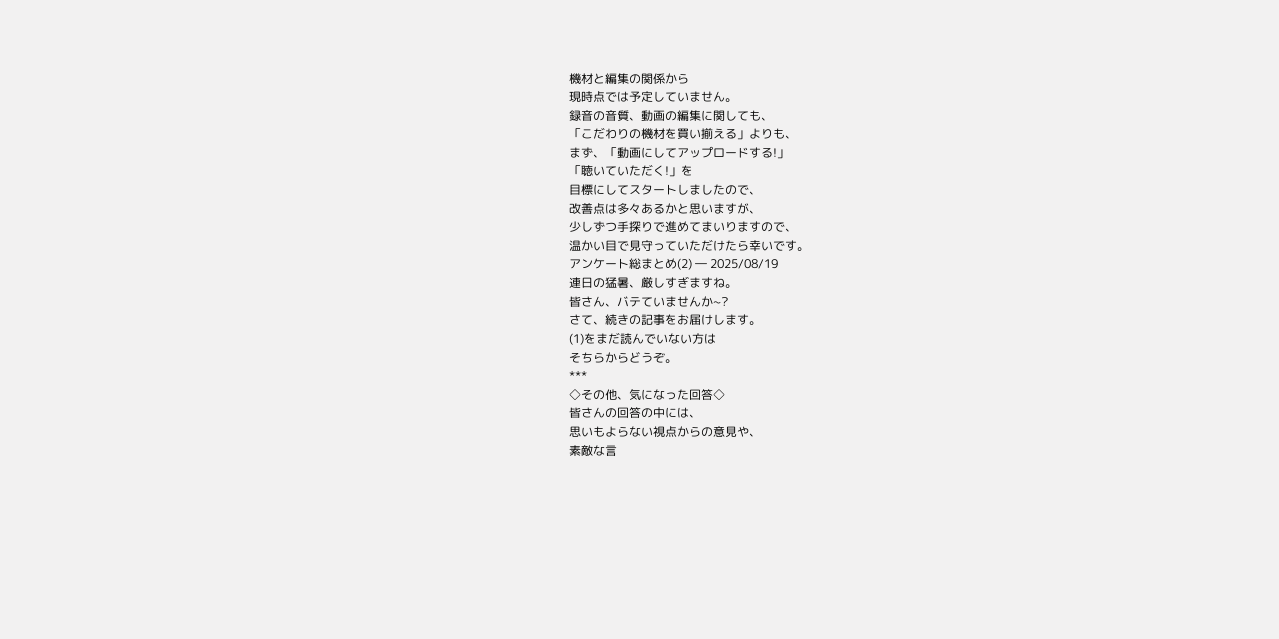機材と編集の関係から
現時点では予定していません。
録音の音質、動画の編集に関しても、
「こだわりの機材を買い揃える」よりも、
まず、「動画にしてアップロードする!」
「聴いていただく!」を
目標にしてスタートしましたので、
改善点は多々あるかと思いますが、
少しずつ手探りで進めてまいりますので、
温かい目で見守っていただけたら幸いです。
アンケート総まとめ(2) ― 2025/08/19
連日の猛暑、厳しすぎますね。
皆さん、バテていませんか~?
さて、続きの記事をお届けします。
(1)をまだ読んでいない方は
そちらからどうぞ。
***
◇その他、気になった回答◇
皆さんの回答の中には、
思いもよらない視点からの意見や、
素敵な言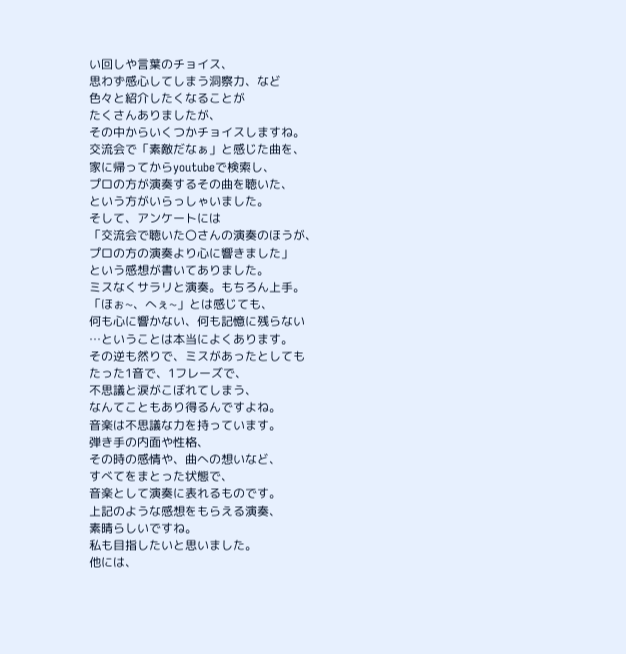い回しや言葉のチョイス、
思わず感心してしまう洞察力、など
色々と紹介したくなることが
たくさんありましたが、
その中からいくつかチョイスしますね。
交流会で「素敵だなぁ」と感じた曲を、
家に帰ってからyoutubeで検索し、
プロの方が演奏するその曲を聴いた、
という方がいらっしゃいました。
そして、アンケートには
「交流会で聴いた〇さんの演奏のほうが、
プロの方の演奏より心に響きました」
という感想が書いてありました。
ミスなくサラリと演奏。もちろん上手。
「ほぉ~、へぇ~」とは感じても、
何も心に響かない、何も記憶に残らない
…ということは本当によくあります。
その逆も然りで、ミスがあったとしても
たった1音で、1フレーズで、
不思議と涙がこぼれてしまう、
なんてこともあり得るんですよね。
音楽は不思議な力を持っています。
弾き手の内面や性格、
その時の感情や、曲への想いなど、
すべてをまとった状態で、
音楽として演奏に表れるものです。
上記のような感想をもらえる演奏、
素晴らしいですね。
私も目指したいと思いました。
他には、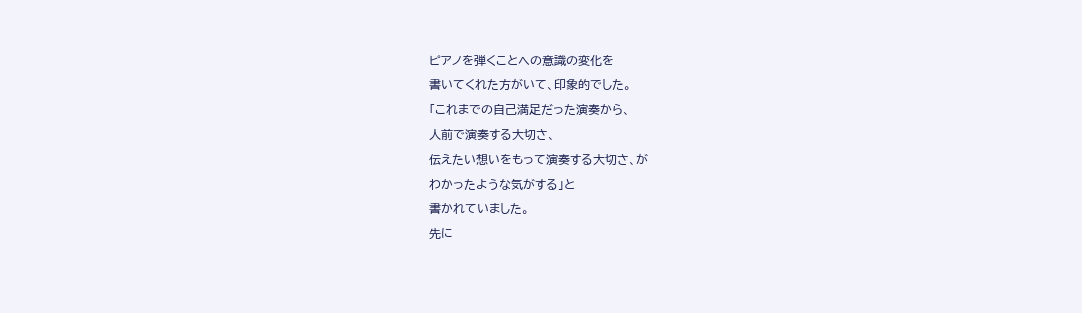ピアノを弾くことへの意識の変化を
書いてくれた方がいて、印象的でした。
「これまでの自己満足だった演奏から、
人前で演奏する大切さ、
伝えたい想いをもって演奏する大切さ、が
わかったような気がする」と
書かれていました。
先に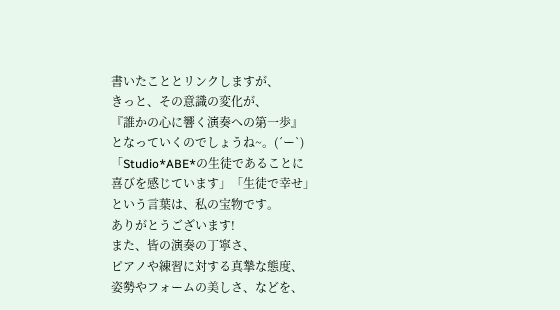書いたこととリンクしますが、
きっと、その意識の変化が、
『誰かの心に響く演奏への第一歩』
となっていくのでしょうね~。(´ー`)
「Studio*ABE*の生徒であることに
喜びを感じています」「生徒で幸せ」
という言葉は、私の宝物です。
ありがとうございます!
また、皆の演奏の丁寧さ、
ピアノや練習に対する真摯な態度、
姿勢やフォームの美しさ、などを、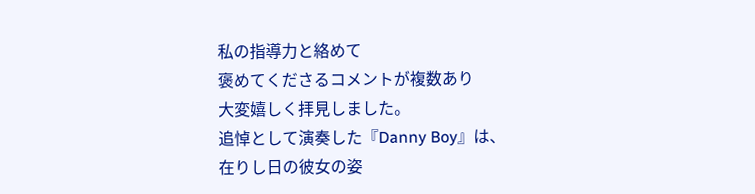私の指導力と絡めて
褒めてくださるコメントが複数あり
大変嬉しく拝見しました。
追悼として演奏した『Danny Boy』は、
在りし日の彼女の姿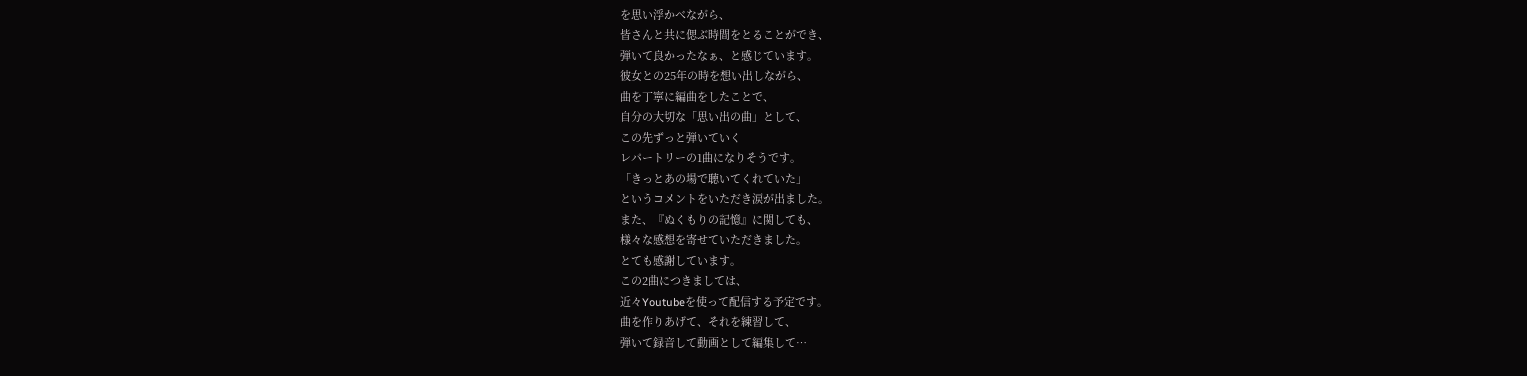を思い浮かべながら、
皆さんと共に偲ぶ時間をとることができ、
弾いて良かったなぁ、と感じています。
彼女との25年の時を想い出しながら、
曲を丁寧に編曲をしたことで、
自分の大切な「思い出の曲」として、
この先ずっと弾いていく
レパートリーの1曲になりそうです。
「きっとあの場で聴いてくれていた」
というコメントをいただき涙が出ました。
また、『ぬくもりの記憶』に関しても、
様々な感想を寄せていただきました。
とても感謝しています。
この2曲につきましては、
近々Youtubeを使って配信する予定です。
曲を作りあげて、それを練習して、
弾いて録音して動画として編集して…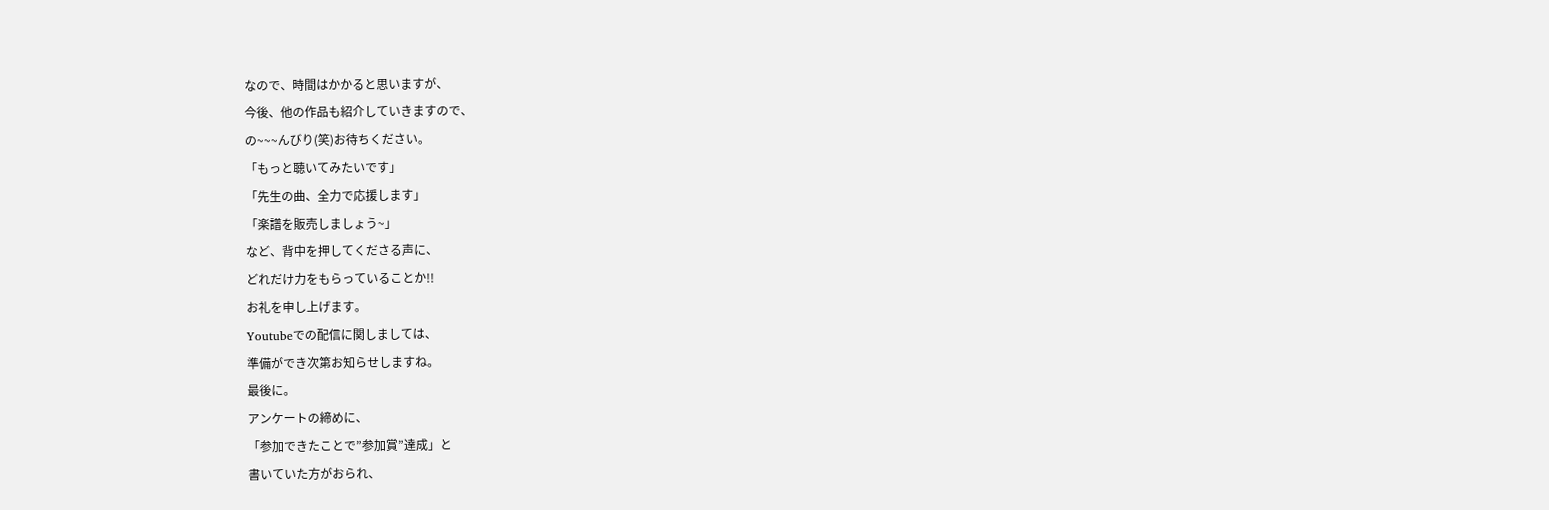なので、時間はかかると思いますが、
今後、他の作品も紹介していきますので、
の~~~んびり(笑)お待ちください。
「もっと聴いてみたいです」
「先生の曲、全力で応援します」
「楽譜を販売しましょう~」
など、背中を押してくださる声に、
どれだけ力をもらっていることか!!
お礼を申し上げます。
Youtubeでの配信に関しましては、
準備ができ次第お知らせしますね。
最後に。
アンケートの締めに、
「参加できたことで”参加賞”達成」と
書いていた方がおられ、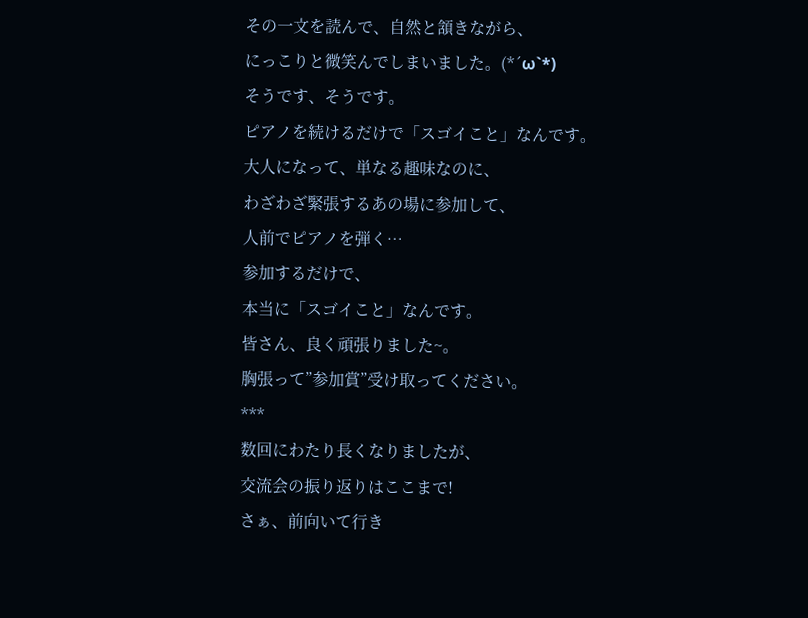その一文を読んで、自然と頷きながら、
にっこりと微笑んでしまいました。(*´ω`*)
そうです、そうです。
ピアノを続けるだけで「スゴイこと」なんです。
大人になって、単なる趣味なのに、
わざわざ緊張するあの場に参加して、
人前でピアノを弾く…
参加するだけで、
本当に「スゴイこと」なんです。
皆さん、良く頑張りました~。
胸張って”参加賞”受け取ってください。
***
数回にわたり長くなりましたが、
交流会の振り返りはここまで!
さぁ、前向いて行き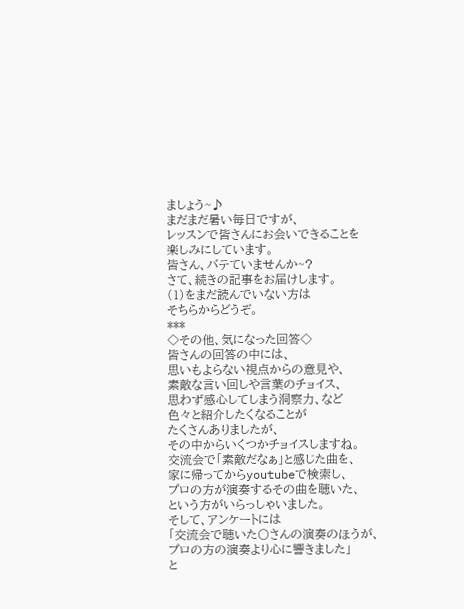ましょう~♪
まだまだ暑い毎日ですが、
レッスンで皆さんにお会いできることを
楽しみにしています。
皆さん、バテていませんか~?
さて、続きの記事をお届けします。
(1)をまだ読んでいない方は
そちらからどうぞ。
***
◇その他、気になった回答◇
皆さんの回答の中には、
思いもよらない視点からの意見や、
素敵な言い回しや言葉のチョイス、
思わず感心してしまう洞察力、など
色々と紹介したくなることが
たくさんありましたが、
その中からいくつかチョイスしますね。
交流会で「素敵だなぁ」と感じた曲を、
家に帰ってからyoutubeで検索し、
プロの方が演奏するその曲を聴いた、
という方がいらっしゃいました。
そして、アンケートには
「交流会で聴いた〇さんの演奏のほうが、
プロの方の演奏より心に響きました」
と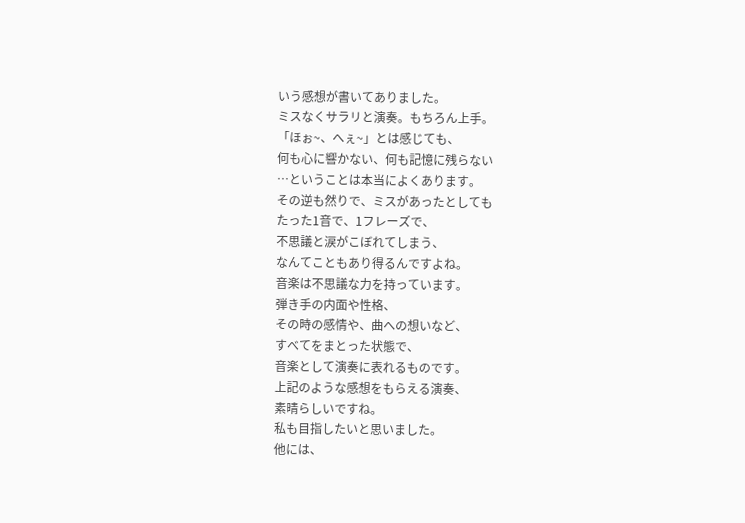いう感想が書いてありました。
ミスなくサラリと演奏。もちろん上手。
「ほぉ~、へぇ~」とは感じても、
何も心に響かない、何も記憶に残らない
…ということは本当によくあります。
その逆も然りで、ミスがあったとしても
たった1音で、1フレーズで、
不思議と涙がこぼれてしまう、
なんてこともあり得るんですよね。
音楽は不思議な力を持っています。
弾き手の内面や性格、
その時の感情や、曲への想いなど、
すべてをまとった状態で、
音楽として演奏に表れるものです。
上記のような感想をもらえる演奏、
素晴らしいですね。
私も目指したいと思いました。
他には、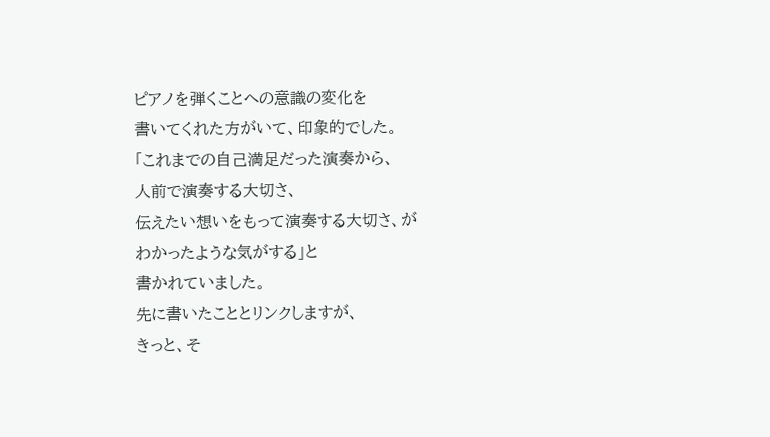ピアノを弾くことへの意識の変化を
書いてくれた方がいて、印象的でした。
「これまでの自己満足だった演奏から、
人前で演奏する大切さ、
伝えたい想いをもって演奏する大切さ、が
わかったような気がする」と
書かれていました。
先に書いたこととリンクしますが、
きっと、そ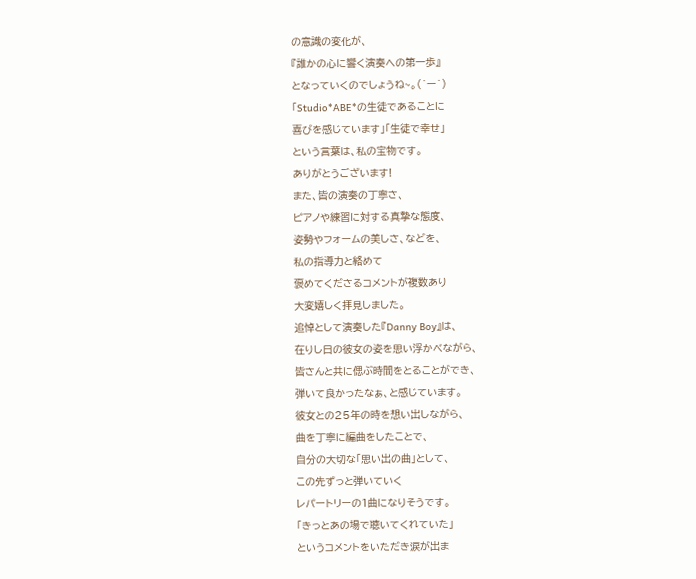の意識の変化が、
『誰かの心に響く演奏への第一歩』
となっていくのでしょうね~。(´ー`)
「Studio*ABE*の生徒であることに
喜びを感じています」「生徒で幸せ」
という言葉は、私の宝物です。
ありがとうございます!
また、皆の演奏の丁寧さ、
ピアノや練習に対する真摯な態度、
姿勢やフォームの美しさ、などを、
私の指導力と絡めて
褒めてくださるコメントが複数あり
大変嬉しく拝見しました。
追悼として演奏した『Danny Boy』は、
在りし日の彼女の姿を思い浮かべながら、
皆さんと共に偲ぶ時間をとることができ、
弾いて良かったなぁ、と感じています。
彼女との25年の時を想い出しながら、
曲を丁寧に編曲をしたことで、
自分の大切な「思い出の曲」として、
この先ずっと弾いていく
レパートリーの1曲になりそうです。
「きっとあの場で聴いてくれていた」
というコメントをいただき涙が出ま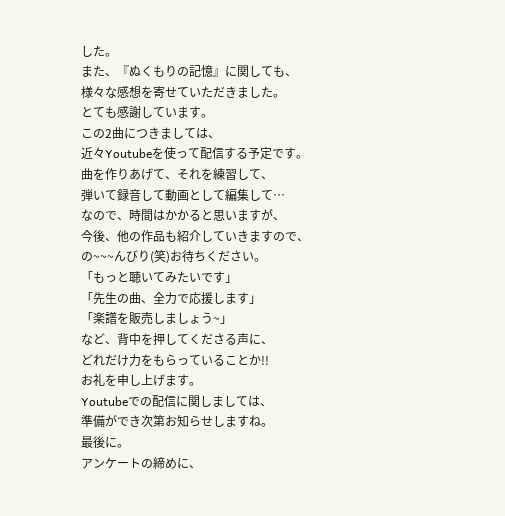した。
また、『ぬくもりの記憶』に関しても、
様々な感想を寄せていただきました。
とても感謝しています。
この2曲につきましては、
近々Youtubeを使って配信する予定です。
曲を作りあげて、それを練習して、
弾いて録音して動画として編集して…
なので、時間はかかると思いますが、
今後、他の作品も紹介していきますので、
の~~~んびり(笑)お待ちください。
「もっと聴いてみたいです」
「先生の曲、全力で応援します」
「楽譜を販売しましょう~」
など、背中を押してくださる声に、
どれだけ力をもらっていることか!!
お礼を申し上げます。
Youtubeでの配信に関しましては、
準備ができ次第お知らせしますね。
最後に。
アンケートの締めに、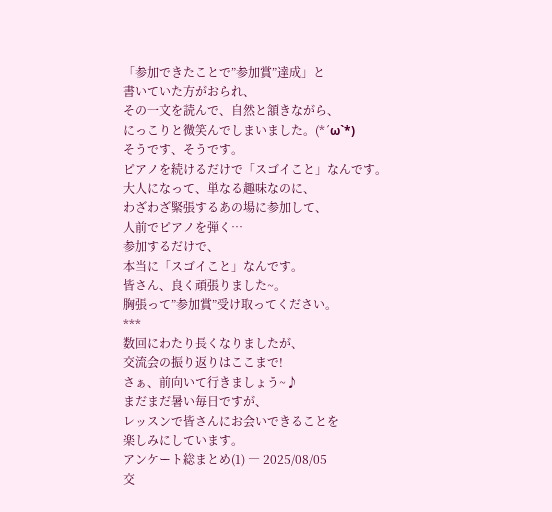「参加できたことで”参加賞”達成」と
書いていた方がおられ、
その一文を読んで、自然と頷きながら、
にっこりと微笑んでしまいました。(*´ω`*)
そうです、そうです。
ピアノを続けるだけで「スゴイこと」なんです。
大人になって、単なる趣味なのに、
わざわざ緊張するあの場に参加して、
人前でピアノを弾く…
参加するだけで、
本当に「スゴイこと」なんです。
皆さん、良く頑張りました~。
胸張って”参加賞”受け取ってください。
***
数回にわたり長くなりましたが、
交流会の振り返りはここまで!
さぁ、前向いて行きましょう~♪
まだまだ暑い毎日ですが、
レッスンで皆さんにお会いできることを
楽しみにしています。
アンケート総まとめ(1) ― 2025/08/05
交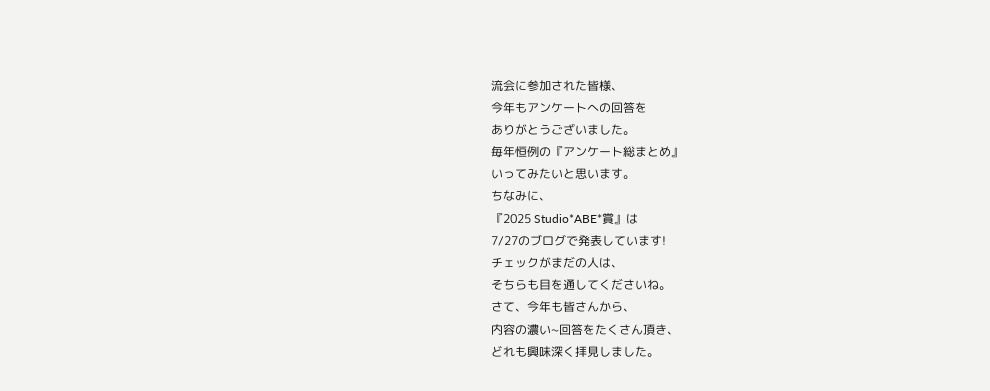流会に参加された皆様、
今年もアンケートへの回答を
ありがとうございました。
毎年恒例の『アンケート総まとめ』
いってみたいと思います。
ちなみに、
『2025 Studio*ABE*賞』は
7/27のブログで発表しています!
チェックがまだの人は、
そちらも目を通してくださいね。
さて、今年も皆さんから、
内容の濃い~回答をたくさん頂き、
どれも興味深く拝見しました。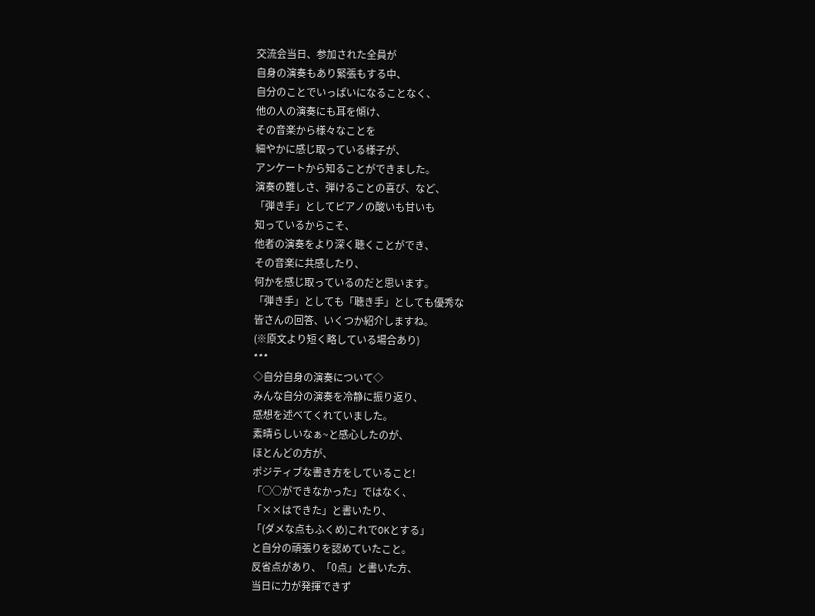交流会当日、参加された全員が
自身の演奏もあり緊張もする中、
自分のことでいっぱいになることなく、
他の人の演奏にも耳を傾け、
その音楽から様々なことを
細やかに感じ取っている様子が、
アンケートから知ることができました。
演奏の難しさ、弾けることの喜び、など、
「弾き手」としてピアノの酸いも甘いも
知っているからこそ、
他者の演奏をより深く聴くことができ、
その音楽に共感したり、
何かを感じ取っているのだと思います。
「弾き手」としても「聴き手」としても優秀な
皆さんの回答、いくつか紹介しますね。
(※原文より短く略している場合あり)
***
◇自分自身の演奏について◇
みんな自分の演奏を冷静に振り返り、
感想を述べてくれていました。
素晴らしいなぁ~と感心したのが、
ほとんどの方が、
ポジティブな書き方をしていること!
「○○ができなかった」ではなく、
「××はできた」と書いたり、
「(ダメな点もふくめ)これでOKとする」
と自分の頑張りを認めていたこと。
反省点があり、「0点」と書いた方、
当日に力が発揮できず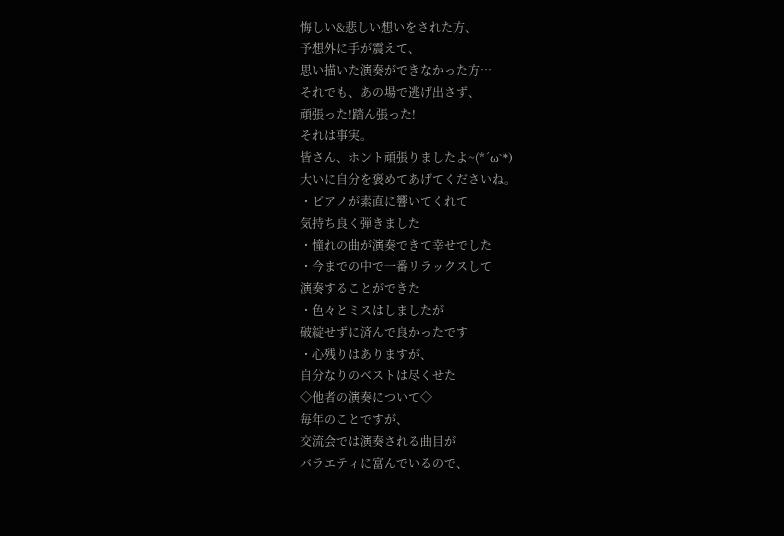悔しい&悲しい想いをされた方、
予想外に手が震えて、
思い描いた演奏ができなかった方…
それでも、あの場で逃げ出さず、
頑張った!踏ん張った!
それは事実。
皆さん、ホント頑張りましたよ~(*´ω`*)
大いに自分を褒めてあげてくださいね。
・ピアノが素直に響いてくれて
気持ち良く弾きました
・憧れの曲が演奏できて幸せでした
・今までの中で一番リラックスして
演奏することができた
・色々とミスはしましたが
破綻せずに済んで良かったです
・心残りはありますが、
自分なりのベストは尽くせた
◇他者の演奏について◇
毎年のことですが、
交流会では演奏される曲目が
バラエティに富んでいるので、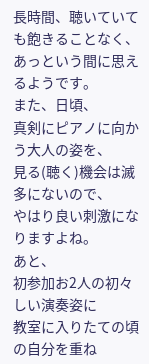長時間、聴いていても飽きることなく、
あっという間に思えるようです。
また、日頃、
真剣にピアノに向かう大人の姿を、
見る(聴く)機会は滅多にないので、
やはり良い刺激になりますよね。
あと、
初参加お2人の初々しい演奏姿に
教室に入りたての頃の自分を重ね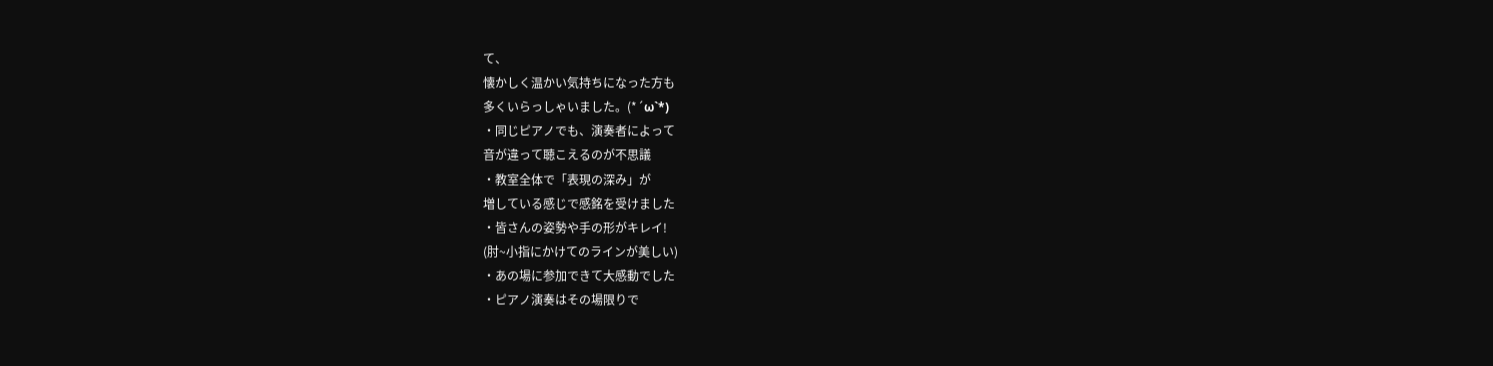て、
懐かしく温かい気持ちになった方も
多くいらっしゃいました。(*´ω`*)
・同じピアノでも、演奏者によって
音が違って聴こえるのが不思議
・教室全体で「表現の深み」が
増している感じで感銘を受けました
・皆さんの姿勢や手の形がキレイ!
(肘~小指にかけてのラインが美しい)
・あの場に参加できて大感動でした
・ピアノ演奏はその場限りで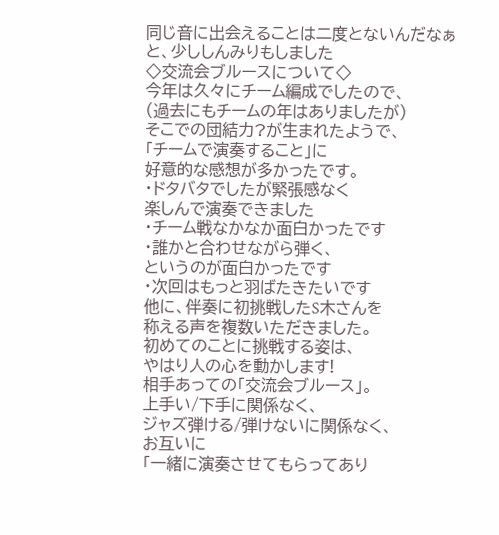同じ音に出会えることは二度とないんだなぁ
と、少ししんみりもしました
◇交流会ブルースについて◇
今年は久々にチーム編成でしたので、
(過去にもチームの年はありましたが)
そこでの団結力?が生まれたようで、
「チームで演奏すること」に
好意的な感想が多かったです。
・ドタバタでしたが緊張感なく
楽しんで演奏できました
・チーム戦なかなか面白かったです
・誰かと合わせながら弾く、
というのが面白かったです
・次回はもっと羽ばたきたいです
他に、伴奏に初挑戦したS木さんを
称える声を複数いただきました。
初めてのことに挑戦する姿は、
やはり人の心を動かします!
相手あっての「交流会ブルース」。
上手い/下手に関係なく、
ジャズ弾ける/弾けないに関係なく、
お互いに
「一緒に演奏させてもらってあり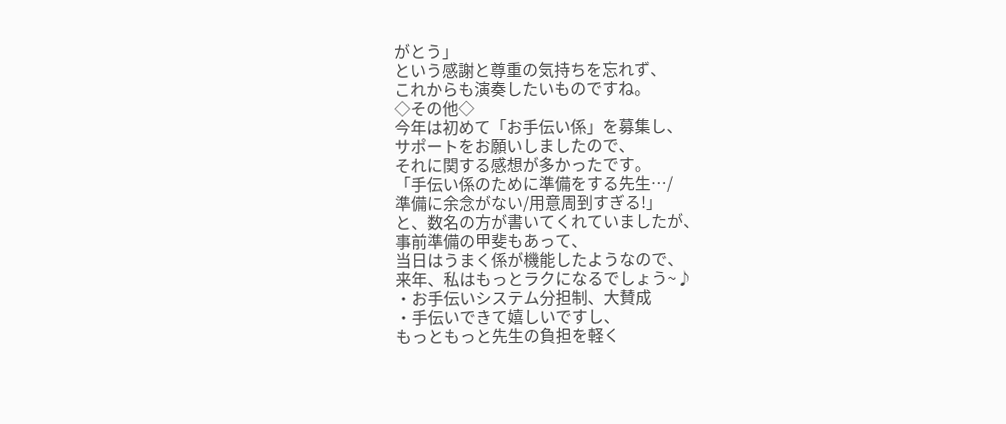がとう」
という感謝と尊重の気持ちを忘れず、
これからも演奏したいものですね。
◇その他◇
今年は初めて「お手伝い係」を募集し、
サポートをお願いしましたので、
それに関する感想が多かったです。
「手伝い係のために準備をする先生…/
準備に余念がない/用意周到すぎる!」
と、数名の方が書いてくれていましたが、
事前準備の甲斐もあって、
当日はうまく係が機能したようなので、
来年、私はもっとラクになるでしょう~♪
・お手伝いシステム分担制、大賛成
・手伝いできて嬉しいですし、
もっともっと先生の負担を軽く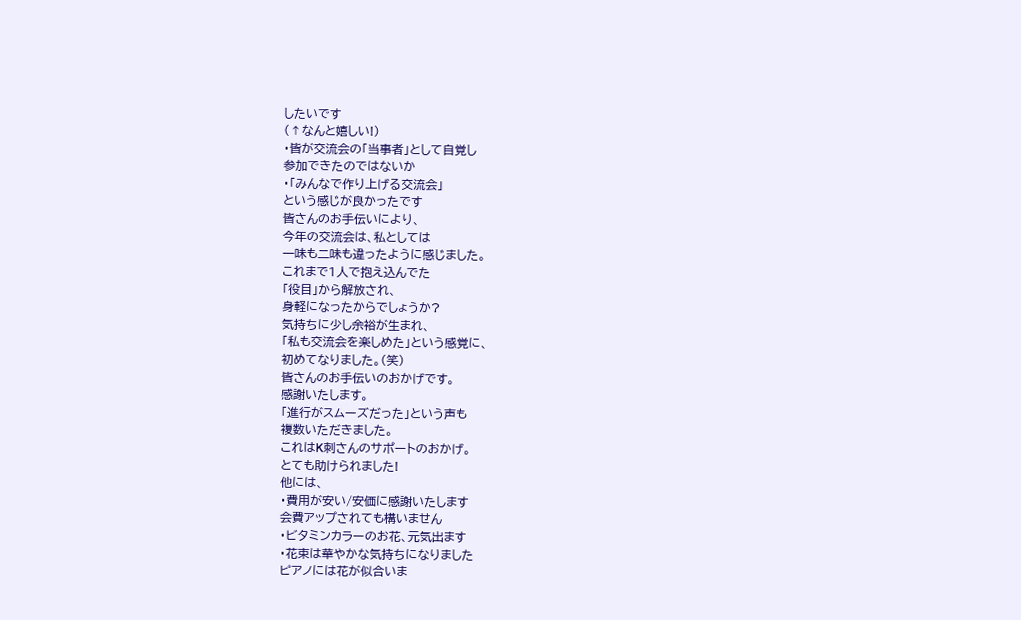したいです
(↑なんと嬉しい!)
・皆が交流会の「当事者」として自覚し
参加できたのではないか
・「みんなで作り上げる交流会」
という感じが良かったです
皆さんのお手伝いにより、
今年の交流会は、私としては
一味も二味も違ったように感じました。
これまで1人で抱え込んでた
「役目」から解放され、
身軽になったからでしょうか?
気持ちに少し余裕が生まれ、
「私も交流会を楽しめた」という感覚に、
初めてなりました。(笑)
皆さんのお手伝いのおかげです。
感謝いたします。
「進行がスムーズだった」という声も
複数いただきました。
これはK刺さんのサポートのおかげ。
とても助けられました!
他には、
・費用が安い/安価に感謝いたします
会費アップされても構いません
・ビタミンカラーのお花、元気出ます
・花束は華やかな気持ちになりました
ピアノには花が似合いま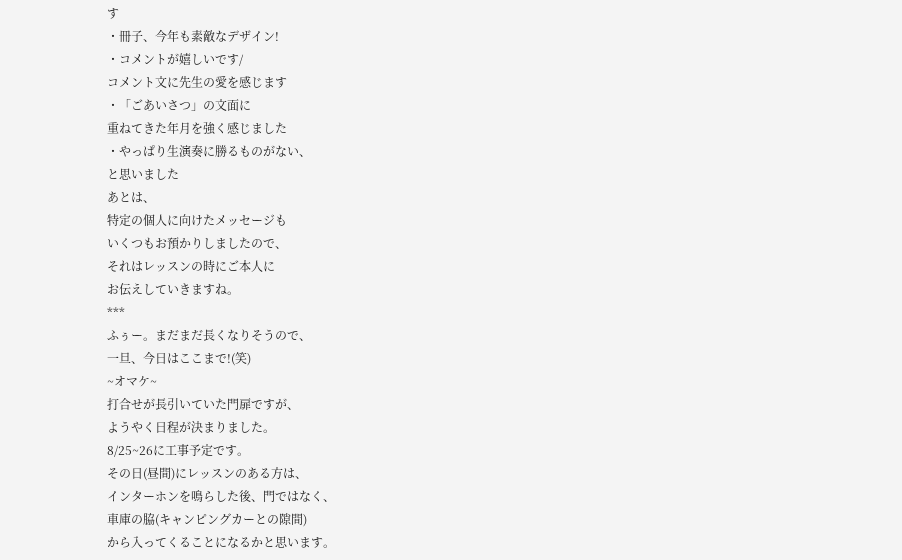す
・冊子、今年も素敵なデザイン!
・コメントが嬉しいです/
コメント文に先生の愛を感じます
・「ごあいさつ」の文面に
重ねてきた年月を強く感じました
・やっぱり生演奏に勝るものがない、
と思いました
あとは、
特定の個人に向けたメッセージも
いくつもお預かりしましたので、
それはレッスンの時にご本人に
お伝えしていきますね。
***
ふぅー。まだまだ長くなりそうので、
一旦、今日はここまで!(笑)
~オマケ~
打合せが長引いていた門扉ですが、
ようやく日程が決まりました。
8/25~26に工事予定です。
その日(昼間)にレッスンのある方は、
インターホンを鳴らした後、門ではなく、
車庫の脇(キャンピングカーとの隙間)
から入ってくることになるかと思います。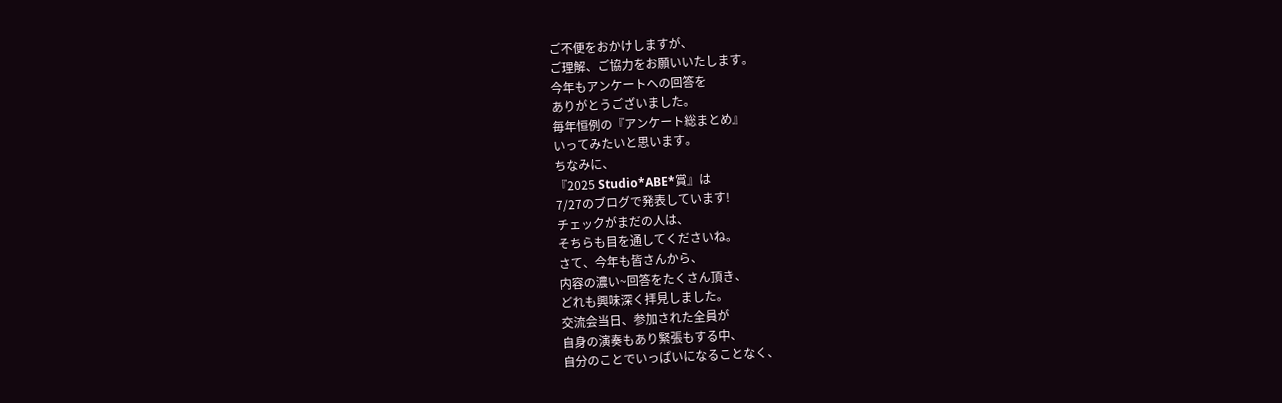ご不便をおかけしますが、
ご理解、ご協力をお願いいたします。
今年もアンケートへの回答を
ありがとうございました。
毎年恒例の『アンケート総まとめ』
いってみたいと思います。
ちなみに、
『2025 Studio*ABE*賞』は
7/27のブログで発表しています!
チェックがまだの人は、
そちらも目を通してくださいね。
さて、今年も皆さんから、
内容の濃い~回答をたくさん頂き、
どれも興味深く拝見しました。
交流会当日、参加された全員が
自身の演奏もあり緊張もする中、
自分のことでいっぱいになることなく、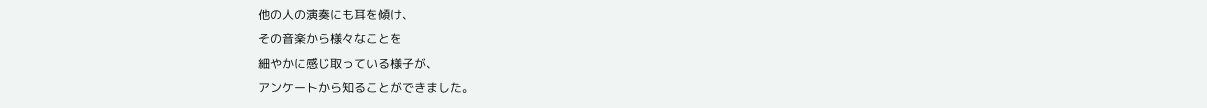他の人の演奏にも耳を傾け、
その音楽から様々なことを
細やかに感じ取っている様子が、
アンケートから知ることができました。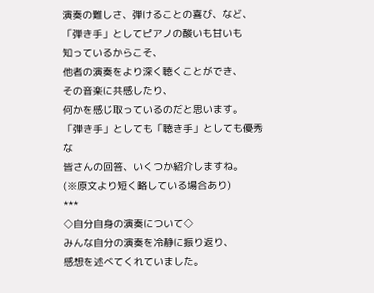演奏の難しさ、弾けることの喜び、など、
「弾き手」としてピアノの酸いも甘いも
知っているからこそ、
他者の演奏をより深く聴くことができ、
その音楽に共感したり、
何かを感じ取っているのだと思います。
「弾き手」としても「聴き手」としても優秀な
皆さんの回答、いくつか紹介しますね。
(※原文より短く略している場合あり)
***
◇自分自身の演奏について◇
みんな自分の演奏を冷静に振り返り、
感想を述べてくれていました。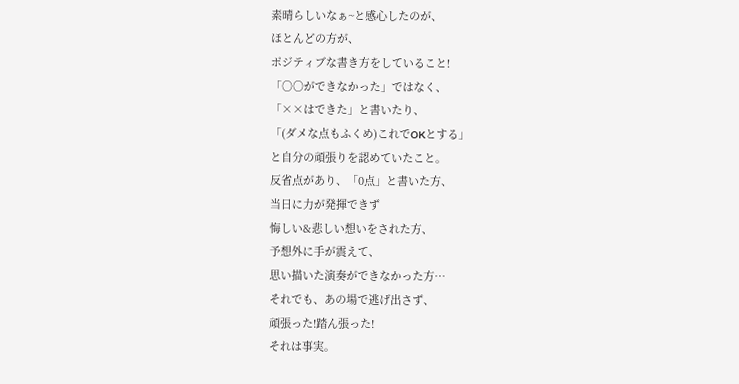素晴らしいなぁ~と感心したのが、
ほとんどの方が、
ポジティブな書き方をしていること!
「○○ができなかった」ではなく、
「××はできた」と書いたり、
「(ダメな点もふくめ)これでOKとする」
と自分の頑張りを認めていたこと。
反省点があり、「0点」と書いた方、
当日に力が発揮できず
悔しい&悲しい想いをされた方、
予想外に手が震えて、
思い描いた演奏ができなかった方…
それでも、あの場で逃げ出さず、
頑張った!踏ん張った!
それは事実。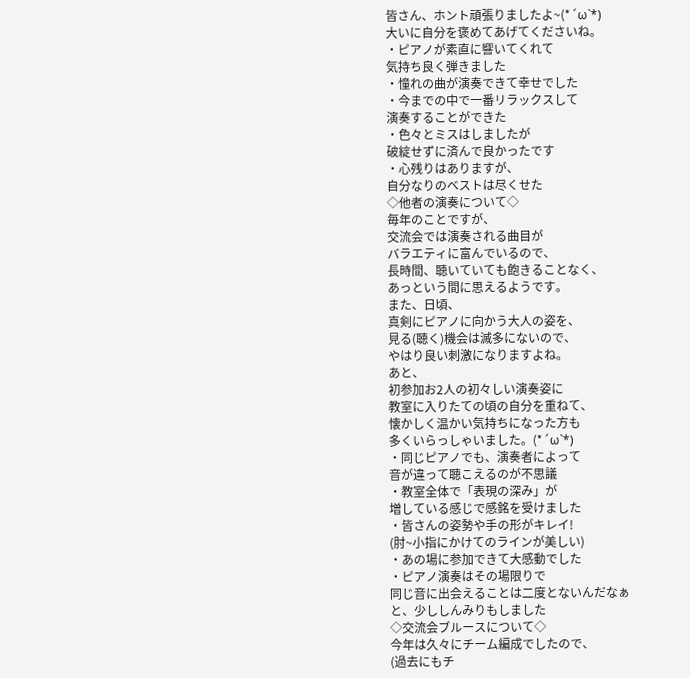皆さん、ホント頑張りましたよ~(*´ω`*)
大いに自分を褒めてあげてくださいね。
・ピアノが素直に響いてくれて
気持ち良く弾きました
・憧れの曲が演奏できて幸せでした
・今までの中で一番リラックスして
演奏することができた
・色々とミスはしましたが
破綻せずに済んで良かったです
・心残りはありますが、
自分なりのベストは尽くせた
◇他者の演奏について◇
毎年のことですが、
交流会では演奏される曲目が
バラエティに富んでいるので、
長時間、聴いていても飽きることなく、
あっという間に思えるようです。
また、日頃、
真剣にピアノに向かう大人の姿を、
見る(聴く)機会は滅多にないので、
やはり良い刺激になりますよね。
あと、
初参加お2人の初々しい演奏姿に
教室に入りたての頃の自分を重ねて、
懐かしく温かい気持ちになった方も
多くいらっしゃいました。(*´ω`*)
・同じピアノでも、演奏者によって
音が違って聴こえるのが不思議
・教室全体で「表現の深み」が
増している感じで感銘を受けました
・皆さんの姿勢や手の形がキレイ!
(肘~小指にかけてのラインが美しい)
・あの場に参加できて大感動でした
・ピアノ演奏はその場限りで
同じ音に出会えることは二度とないんだなぁ
と、少ししんみりもしました
◇交流会ブルースについて◇
今年は久々にチーム編成でしたので、
(過去にもチ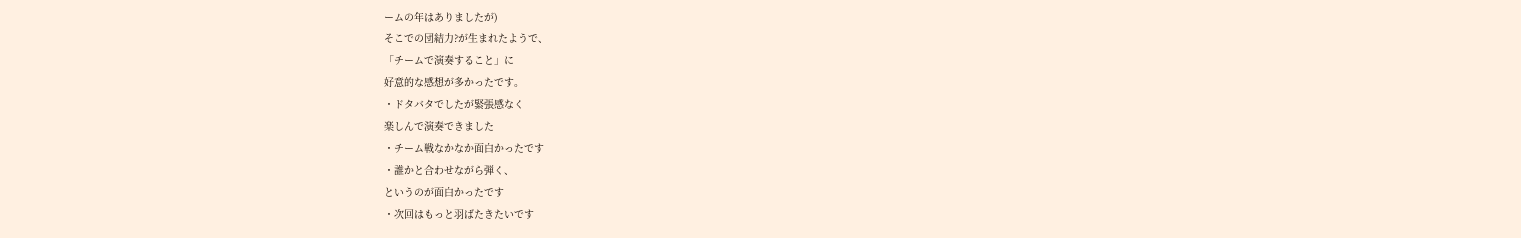ームの年はありましたが)
そこでの団結力?が生まれたようで、
「チームで演奏すること」に
好意的な感想が多かったです。
・ドタバタでしたが緊張感なく
楽しんで演奏できました
・チーム戦なかなか面白かったです
・誰かと合わせながら弾く、
というのが面白かったです
・次回はもっと羽ばたきたいです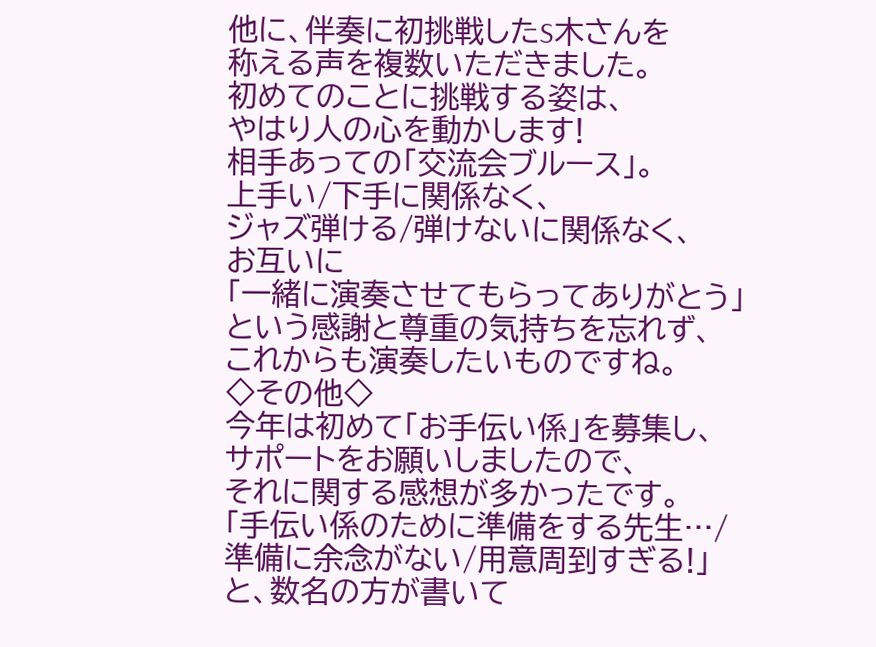他に、伴奏に初挑戦したS木さんを
称える声を複数いただきました。
初めてのことに挑戦する姿は、
やはり人の心を動かします!
相手あっての「交流会ブルース」。
上手い/下手に関係なく、
ジャズ弾ける/弾けないに関係なく、
お互いに
「一緒に演奏させてもらってありがとう」
という感謝と尊重の気持ちを忘れず、
これからも演奏したいものですね。
◇その他◇
今年は初めて「お手伝い係」を募集し、
サポートをお願いしましたので、
それに関する感想が多かったです。
「手伝い係のために準備をする先生…/
準備に余念がない/用意周到すぎる!」
と、数名の方が書いて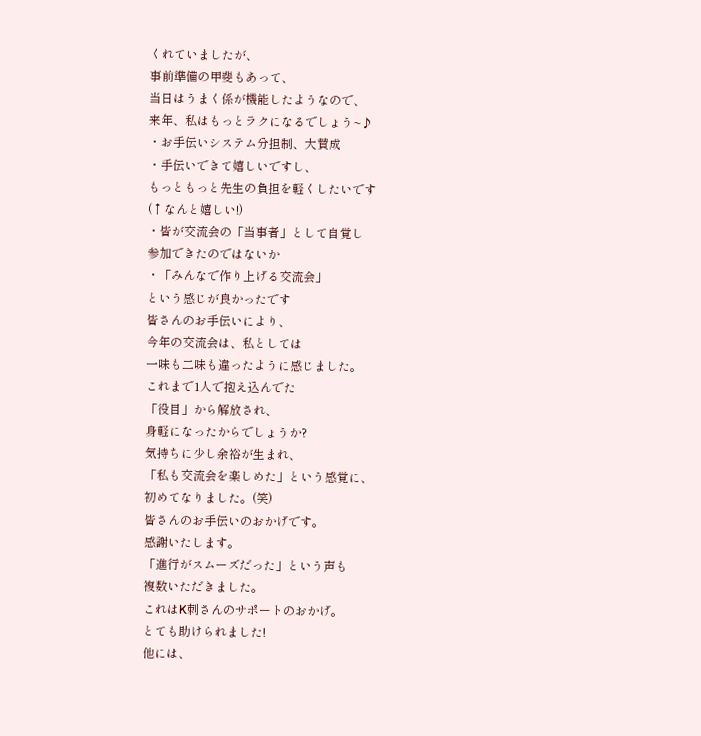くれていましたが、
事前準備の甲斐もあって、
当日はうまく係が機能したようなので、
来年、私はもっとラクになるでしょう~♪
・お手伝いシステム分担制、大賛成
・手伝いできて嬉しいですし、
もっともっと先生の負担を軽くしたいです
(↑なんと嬉しい!)
・皆が交流会の「当事者」として自覚し
参加できたのではないか
・「みんなで作り上げる交流会」
という感じが良かったです
皆さんのお手伝いにより、
今年の交流会は、私としては
一味も二味も違ったように感じました。
これまで1人で抱え込んでた
「役目」から解放され、
身軽になったからでしょうか?
気持ちに少し余裕が生まれ、
「私も交流会を楽しめた」という感覚に、
初めてなりました。(笑)
皆さんのお手伝いのおかげです。
感謝いたします。
「進行がスムーズだった」という声も
複数いただきました。
これはK刺さんのサポートのおかげ。
とても助けられました!
他には、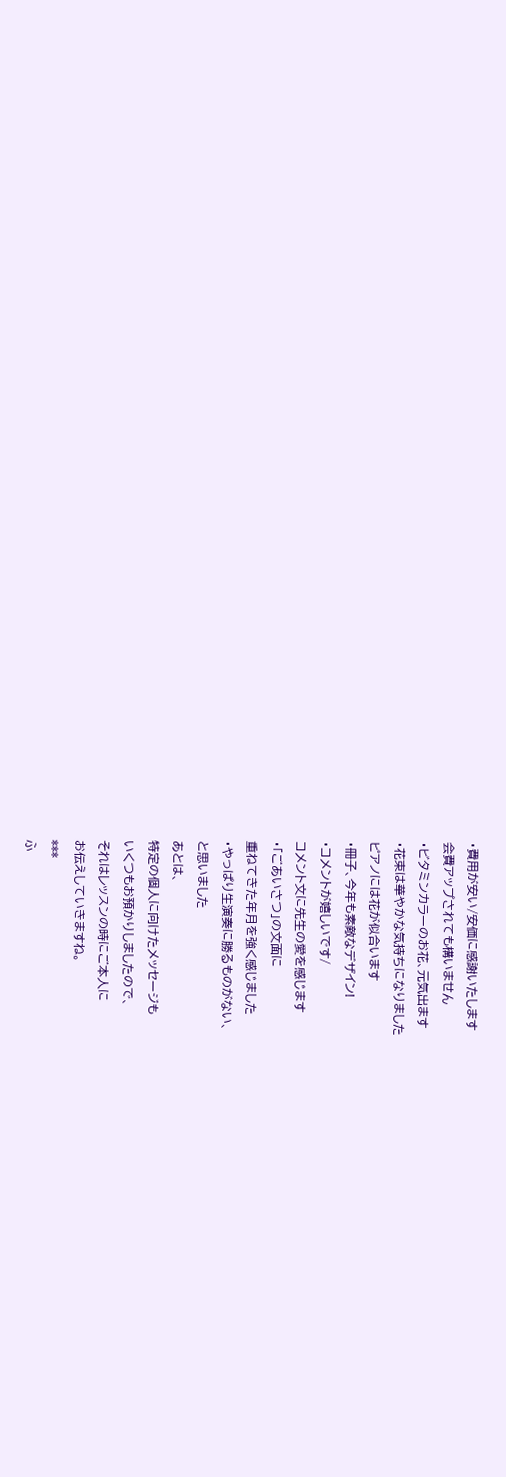・費用が安い/安価に感謝いたします
会費アップされても構いません
・ビタミンカラーのお花、元気出ます
・花束は華やかな気持ちになりました
ピアノには花が似合います
・冊子、今年も素敵なデザイン!
・コメントが嬉しいです/
コメント文に先生の愛を感じます
・「ごあいさつ」の文面に
重ねてきた年月を強く感じました
・やっぱり生演奏に勝るものがない、
と思いました
あとは、
特定の個人に向けたメッセージも
いくつもお預かりしましたので、
それはレッスンの時にご本人に
お伝えしていきますね。
***
ふ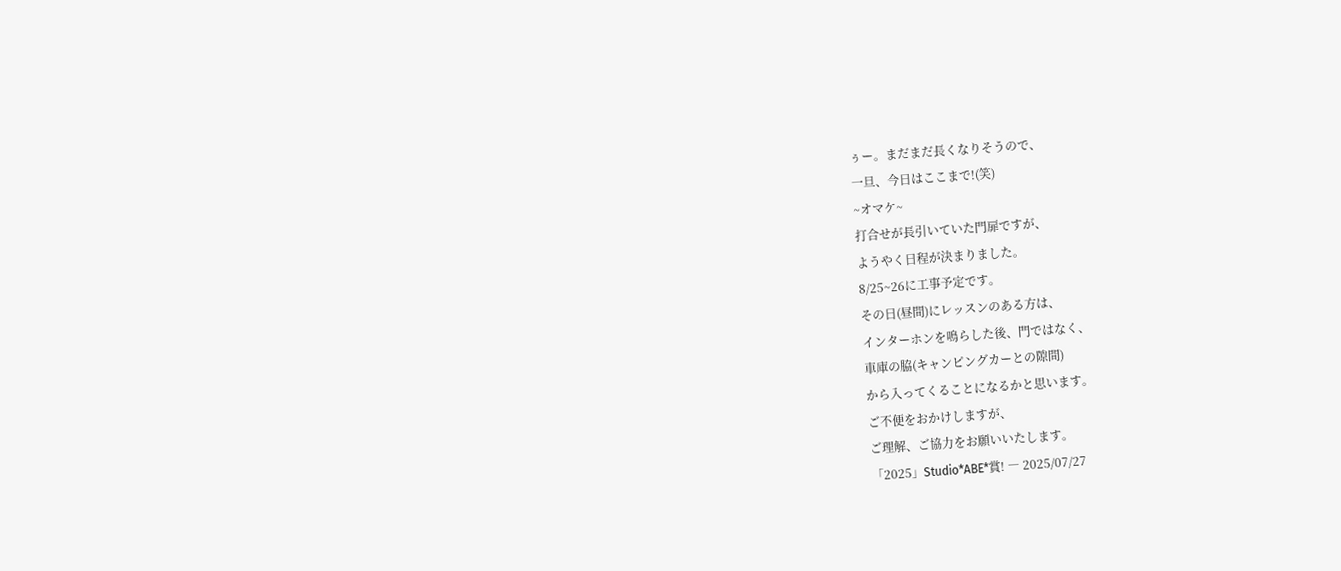ぅー。まだまだ長くなりそうので、
一旦、今日はここまで!(笑)
~オマケ~
打合せが長引いていた門扉ですが、
ようやく日程が決まりました。
8/25~26に工事予定です。
その日(昼間)にレッスンのある方は、
インターホンを鳴らした後、門ではなく、
車庫の脇(キャンピングカーとの隙間)
から入ってくることになるかと思います。
ご不便をおかけしますが、
ご理解、ご協力をお願いいたします。
「2025」Studio*ABE*賞! ― 2025/07/27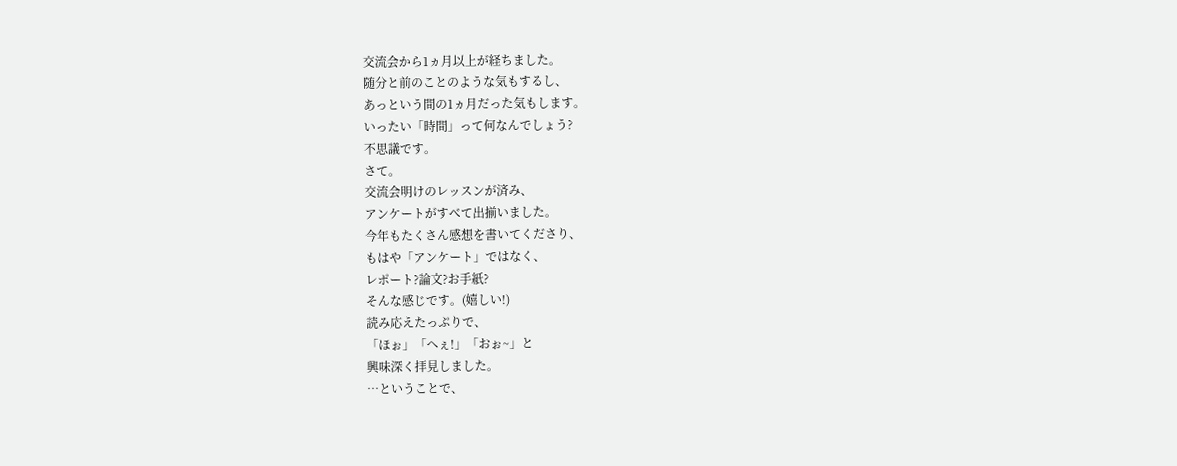交流会から1ヵ月以上が経ちました。
随分と前のことのような気もするし、
あっという間の1ヵ月だった気もします。
いったい「時間」って何なんでしょう?
不思議です。
さて。
交流会明けのレッスンが済み、
アンケートがすべて出揃いました。
今年もたくさん感想を書いてくださり、
もはや「アンケート」ではなく、
レポート?論文?お手紙?
そんな感じです。(嬉しい!)
読み応えたっぷりで、
「ほぉ」「へぇ!」「おぉ~」と
興味深く拝見しました。
…ということで、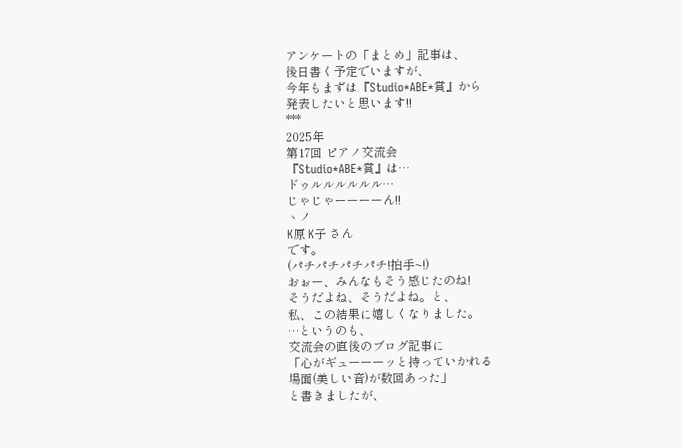アンケートの「まとめ」記事は、
後日書く予定でいますが、
今年もまずは『Studio*ABE*賞』から
発表したいと思います!!
***
2025年
第17回 ピアノ交流会
『Studio*ABE*賞』は…
ドゥルルルルルル…
じゃじゃーーーーん!!
ヽノ
K原 K子 さん
です。
(パチパチパチパチ!拍手~!)
おぉー、みんなもそう感じたのね!
そうだよね、そうだよね。と、
私、この結果に嬉しくなりました。
…というのも、
交流会の直後のブログ記事に
「心がギューーーッと持っていかれる
場面(美しい音)が数回あった」
と書きましたが、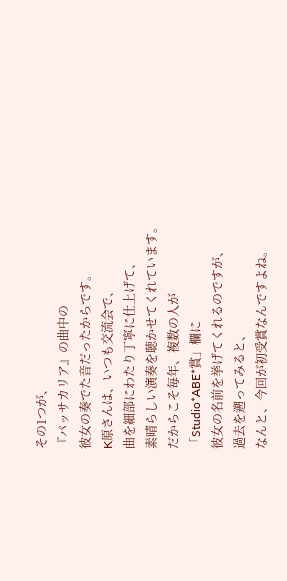その1つが、
『パッサカリア』の曲中の
彼女の奏でた音だったからです。
K原さんは、いつも交流会で、
曲を細部にわたり丁寧に仕上げて、
素晴らしい演奏を聴かせてくれています。
だからこそ毎年、複数の人が
「Studio*ABE*賞」欄に
彼女の名前を挙げてくれるのですが、
過去を遡ってみると、
なんと、今回が初受賞なんですよね。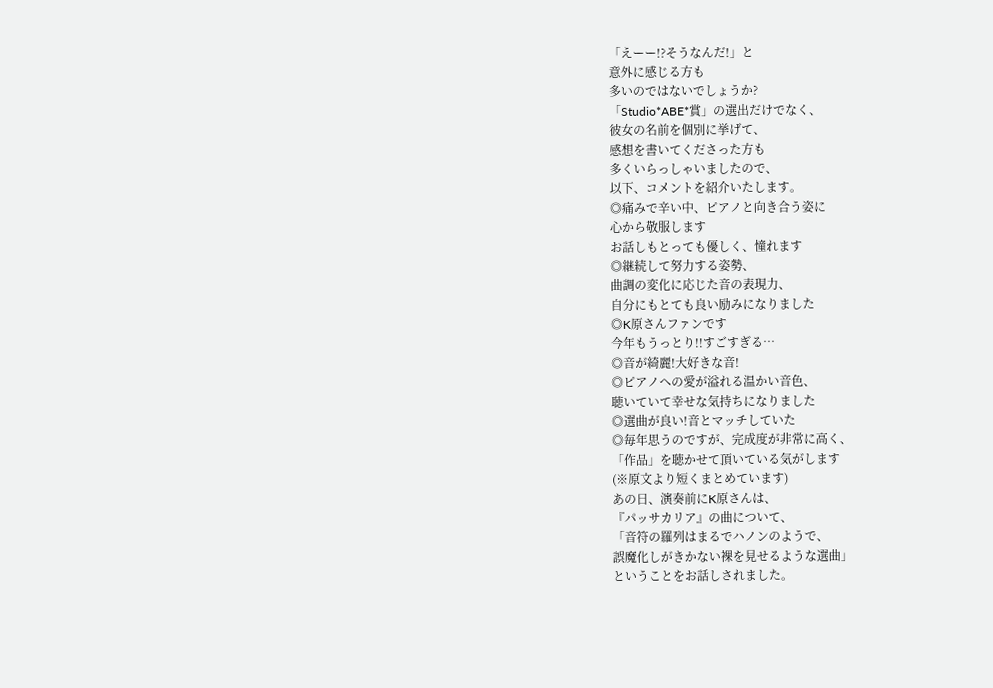「えーー!?そうなんだ!」と
意外に感じる方も
多いのではないでしょうか?
「Studio*ABE*賞」の選出だけでなく、
彼女の名前を個別に挙げて、
感想を書いてくださった方も
多くいらっしゃいましたので、
以下、コメントを紹介いたします。
◎痛みで辛い中、ピアノと向き合う姿に
心から敬服します
お話しもとっても優しく、憧れます
◎継続して努力する姿勢、
曲調の変化に応じた音の表現力、
自分にもとても良い励みになりました
◎K原さんファンです
今年もうっとり!!すごすぎる…
◎音が綺麗!大好きな音!
◎ピアノへの愛が溢れる温かい音色、
聴いていて幸せな気持ちになりました
◎選曲が良い!音とマッチしていた
◎毎年思うのですが、完成度が非常に高く、
「作品」を聴かせて頂いている気がします
(※原文より短くまとめています)
あの日、演奏前にK原さんは、
『パッサカリア』の曲について、
「音符の羅列はまるでハノンのようで、
誤魔化しがきかない裸を見せるような選曲」
ということをお話しされました。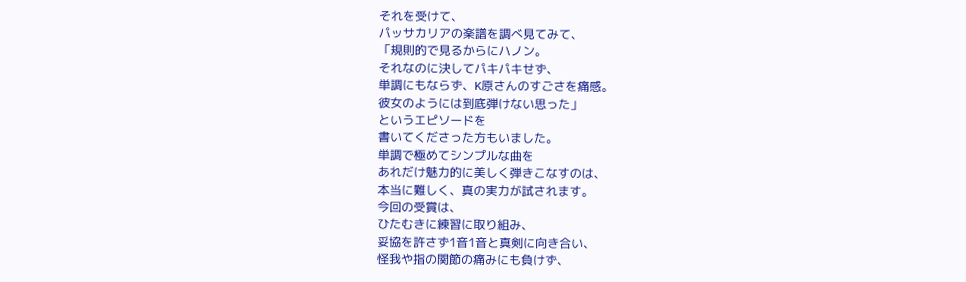それを受けて、
パッサカリアの楽譜を調べ見てみて、
「規則的で見るからにハノン。
それなのに決してパキパキせず、
単調にもならず、K原さんのすごさを痛感。
彼女のようには到底弾けない思った」
というエピソードを
書いてくださった方もいました。
単調で極めてシンプルな曲を
あれだけ魅力的に美しく弾きこなすのは、
本当に難しく、真の実力が試されます。
今回の受賞は、
ひたむきに練習に取り組み、
妥協を許さず1音1音と真剣に向き合い、
怪我や指の関節の痛みにも負けず、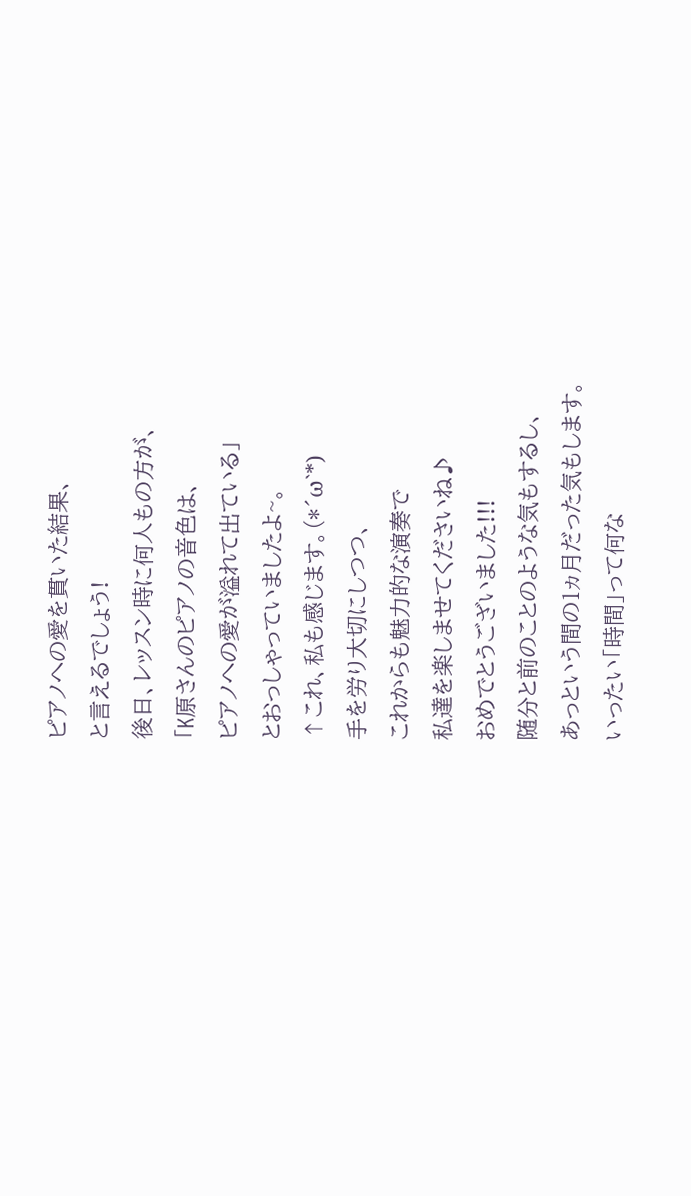ピアノへの愛を貫いた結果、
と言えるでしょう!
後日、レッスン時に何人もの方が、
「K原さんのピアノの音色は、
ピアノへの愛が溢れて出ている」
とおっしゃっていましたよ~。
↑これ、私も感じます。(*´ω`*)
手を労り大切にしつつ、
これからも魅力的な演奏で
私達を楽しませてくださいね♪
おめでとうございました!!!
随分と前のことのような気もするし、
あっという間の1ヵ月だった気もします。
いったい「時間」って何な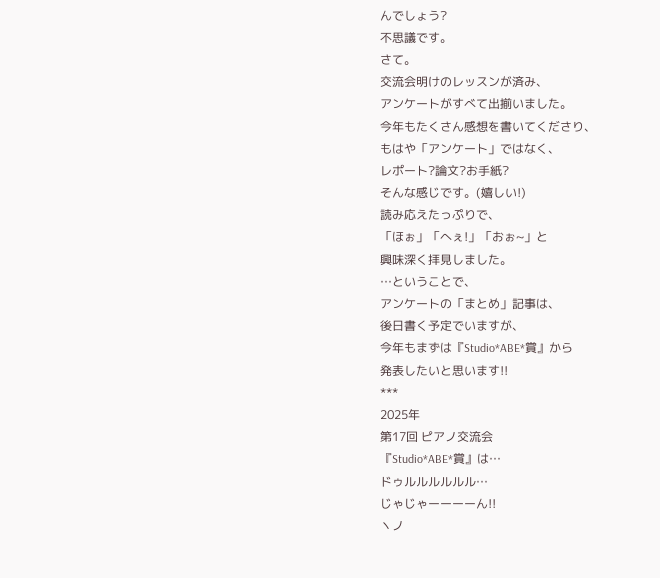んでしょう?
不思議です。
さて。
交流会明けのレッスンが済み、
アンケートがすべて出揃いました。
今年もたくさん感想を書いてくださり、
もはや「アンケート」ではなく、
レポート?論文?お手紙?
そんな感じです。(嬉しい!)
読み応えたっぷりで、
「ほぉ」「へぇ!」「おぉ~」と
興味深く拝見しました。
…ということで、
アンケートの「まとめ」記事は、
後日書く予定でいますが、
今年もまずは『Studio*ABE*賞』から
発表したいと思います!!
***
2025年
第17回 ピアノ交流会
『Studio*ABE*賞』は…
ドゥルルルルルル…
じゃじゃーーーーん!!
ヽノ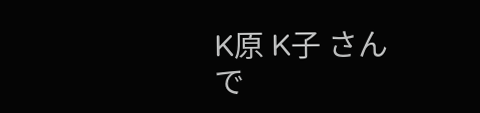K原 K子 さん
で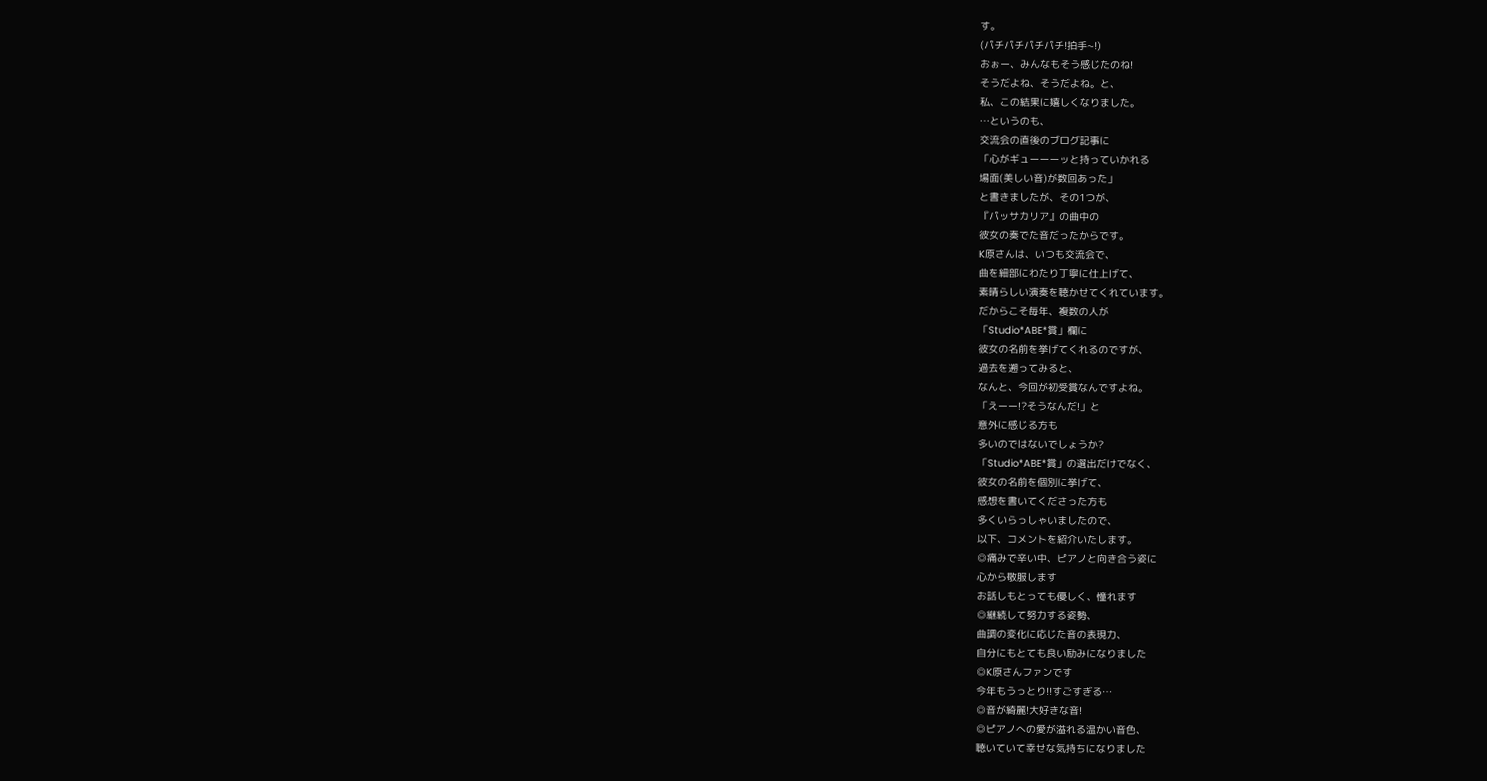す。
(パチパチパチパチ!拍手~!)
おぉー、みんなもそう感じたのね!
そうだよね、そうだよね。と、
私、この結果に嬉しくなりました。
…というのも、
交流会の直後のブログ記事に
「心がギューーーッと持っていかれる
場面(美しい音)が数回あった」
と書きましたが、その1つが、
『パッサカリア』の曲中の
彼女の奏でた音だったからです。
K原さんは、いつも交流会で、
曲を細部にわたり丁寧に仕上げて、
素晴らしい演奏を聴かせてくれています。
だからこそ毎年、複数の人が
「Studio*ABE*賞」欄に
彼女の名前を挙げてくれるのですが、
過去を遡ってみると、
なんと、今回が初受賞なんですよね。
「えーー!?そうなんだ!」と
意外に感じる方も
多いのではないでしょうか?
「Studio*ABE*賞」の選出だけでなく、
彼女の名前を個別に挙げて、
感想を書いてくださった方も
多くいらっしゃいましたので、
以下、コメントを紹介いたします。
◎痛みで辛い中、ピアノと向き合う姿に
心から敬服します
お話しもとっても優しく、憧れます
◎継続して努力する姿勢、
曲調の変化に応じた音の表現力、
自分にもとても良い励みになりました
◎K原さんファンです
今年もうっとり!!すごすぎる…
◎音が綺麗!大好きな音!
◎ピアノへの愛が溢れる温かい音色、
聴いていて幸せな気持ちになりました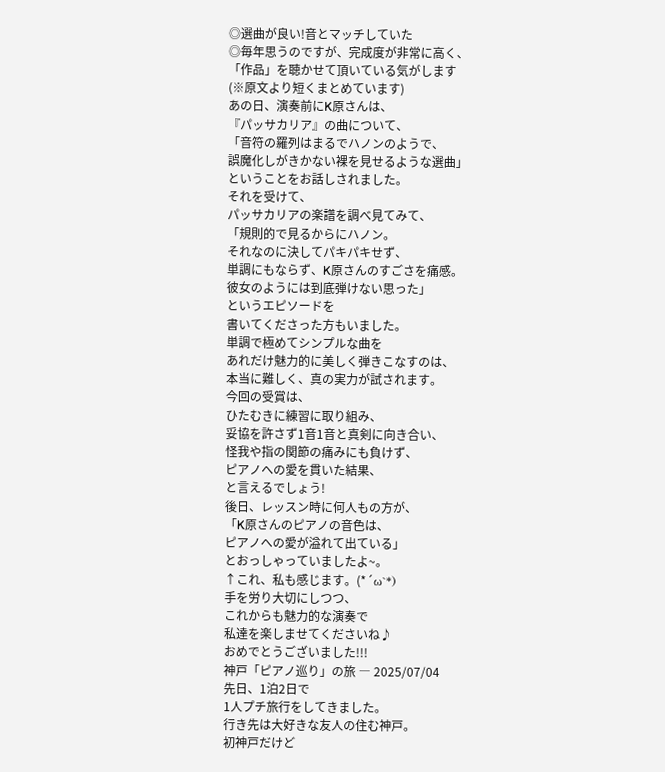◎選曲が良い!音とマッチしていた
◎毎年思うのですが、完成度が非常に高く、
「作品」を聴かせて頂いている気がします
(※原文より短くまとめています)
あの日、演奏前にK原さんは、
『パッサカリア』の曲について、
「音符の羅列はまるでハノンのようで、
誤魔化しがきかない裸を見せるような選曲」
ということをお話しされました。
それを受けて、
パッサカリアの楽譜を調べ見てみて、
「規則的で見るからにハノン。
それなのに決してパキパキせず、
単調にもならず、K原さんのすごさを痛感。
彼女のようには到底弾けない思った」
というエピソードを
書いてくださった方もいました。
単調で極めてシンプルな曲を
あれだけ魅力的に美しく弾きこなすのは、
本当に難しく、真の実力が試されます。
今回の受賞は、
ひたむきに練習に取り組み、
妥協を許さず1音1音と真剣に向き合い、
怪我や指の関節の痛みにも負けず、
ピアノへの愛を貫いた結果、
と言えるでしょう!
後日、レッスン時に何人もの方が、
「K原さんのピアノの音色は、
ピアノへの愛が溢れて出ている」
とおっしゃっていましたよ~。
↑これ、私も感じます。(*´ω`*)
手を労り大切にしつつ、
これからも魅力的な演奏で
私達を楽しませてくださいね♪
おめでとうございました!!!
神戸「ピアノ巡り」の旅 ― 2025/07/04
先日、1泊2日で
1人プチ旅行をしてきました。
行き先は大好きな友人の住む神戸。
初神戸だけど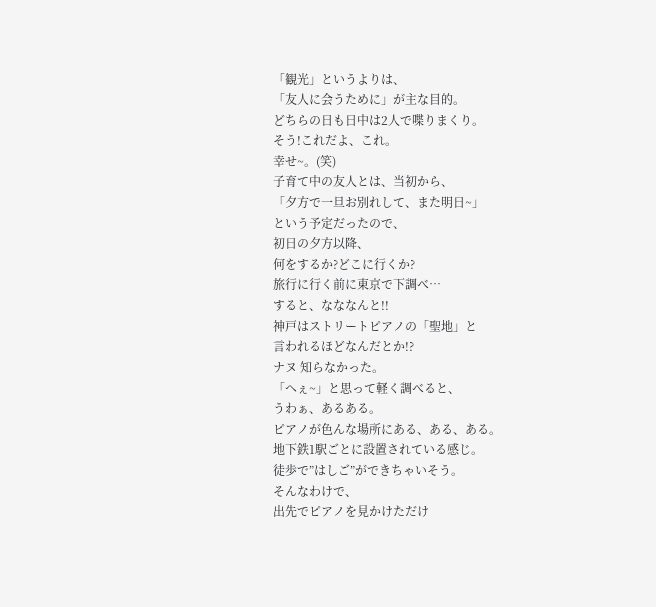「観光」というよりは、
「友人に会うために」が主な目的。
どちらの日も日中は2人で喋りまくり。
そう!これだよ、これ。
幸せ~。(笑)
子育て中の友人とは、当初から、
「夕方で一旦お別れして、また明日~」
という予定だったので、
初日の夕方以降、
何をするか?どこに行くか?
旅行に行く前に東京で下調べ…
すると、なななんと!!
神戸はストリートピアノの「聖地」と
言われるほどなんだとか!?
ナヌ 知らなかった。
「へぇ~」と思って軽く調べると、
うわぁ、あるある。
ピアノが色んな場所にある、ある、ある。
地下鉄1駅ごとに設置されている感じ。
徒歩で”はしご”ができちゃいそう。
そんなわけで、
出先でピアノを見かけただけ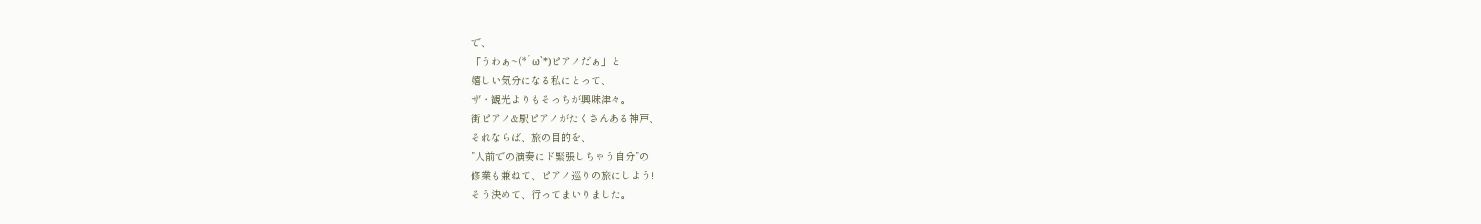で、
「うわぁ~(*´ω`*)ピアノだぁ」と
嬉しい気分になる私にとって、
ザ・観光よりもそっちが興味津々。
街ピアノ&駅ピアノがたくさんある神戸、
それならば、旅の目的を、
”人前での演奏にド緊張しちゃう自分”の
修業も兼ねて、ピアノ巡りの旅にしよう!
そう決めて、行ってまいりました。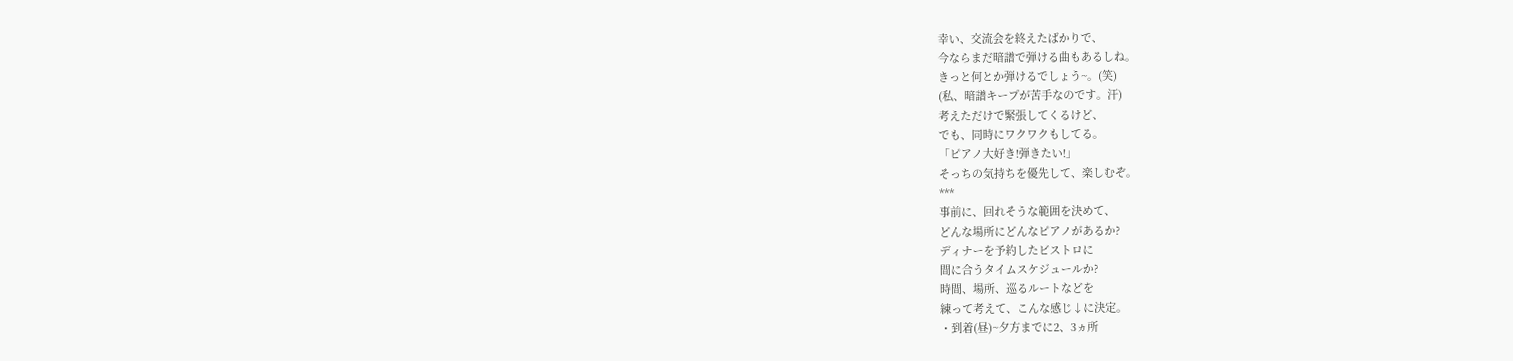幸い、交流会を終えたばかりで、
今ならまだ暗譜で弾ける曲もあるしね。
きっと何とか弾けるでしょう~。(笑)
(私、暗譜キープが苦手なのです。汗)
考えただけで緊張してくるけど、
でも、同時にワクワクもしてる。
「ピアノ大好き!弾きたい!」
そっちの気持ちを優先して、楽しむぞ。
***
事前に、回れそうな範囲を決めて、
どんな場所にどんなピアノがあるか?
ディナーを予約したビストロに
間に合うタイムスケジュールか?
時間、場所、巡るルートなどを
練って考えて、こんな感じ↓に決定。
・到着(昼)~夕方までに2、3ヵ所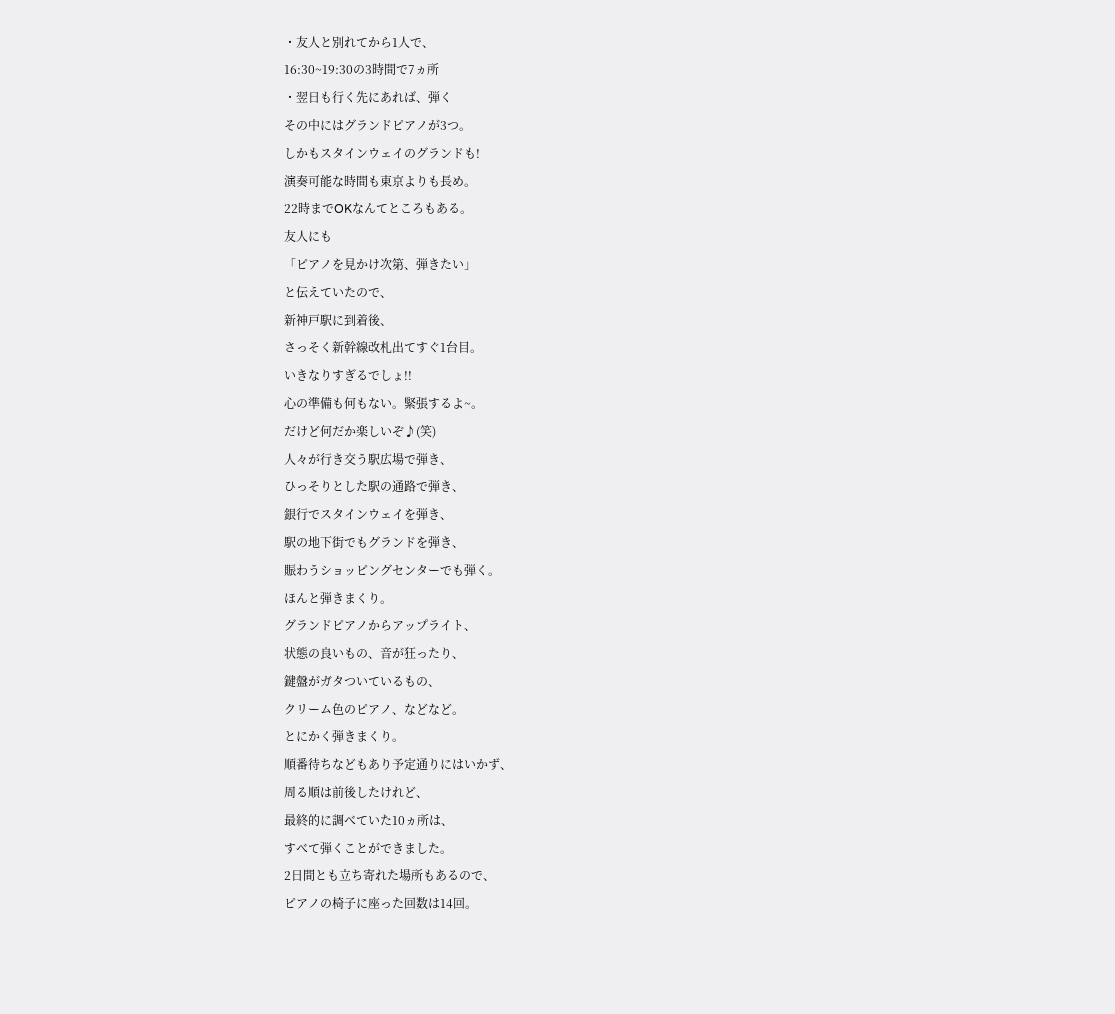・友人と別れてから1人で、
16:30~19:30の3時間で7ヵ所
・翌日も行く先にあれば、弾く
その中にはグランドピアノが3つ。
しかもスタインウェイのグランドも!
演奏可能な時間も東京よりも長め。
22時までOKなんてところもある。
友人にも
「ピアノを見かけ次第、弾きたい」
と伝えていたので、
新神戸駅に到着後、
さっそく新幹線改札出てすぐ1台目。
いきなりすぎるでしょ!!
心の準備も何もない。緊張するよ~。
だけど何だか楽しいぞ♪(笑)
人々が行き交う駅広場で弾き、
ひっそりとした駅の通路で弾き、
銀行でスタインウェイを弾き、
駅の地下街でもグランドを弾き、
賑わうショッピングセンターでも弾く。
ほんと弾きまくり。
グランドピアノからアップライト、
状態の良いもの、音が狂ったり、
鍵盤がガタついているもの、
クリーム色のピアノ、などなど。
とにかく弾きまくり。
順番待ちなどもあり予定通りにはいかず、
周る順は前後したけれど、
最終的に調べていた10ヵ所は、
すべて弾くことができました。
2日間とも立ち寄れた場所もあるので、
ピアノの椅子に座った回数は14回。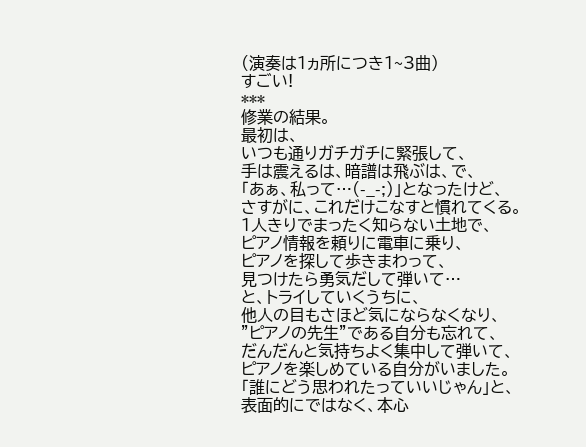(演奏は1ヵ所につき1~3曲)
すごい!
***
修業の結果。
最初は、
いつも通りガチガチに緊張して、
手は震えるは、暗譜は飛ぶは、で、
「あぁ、私って…(-_-;)」となったけど、
さすがに、これだけこなすと慣れてくる。
1人きりでまったく知らない土地で、
ピアノ情報を頼りに電車に乗り、
ピアノを探して歩きまわって、
見つけたら勇気だして弾いて…
と、トライしていくうちに、
他人の目もさほど気にならなくなり、
”ピアノの先生”である自分も忘れて、
だんだんと気持ちよく集中して弾いて、
ピアノを楽しめている自分がいました。
「誰にどう思われたっていいじゃん」と、
表面的にではなく、本心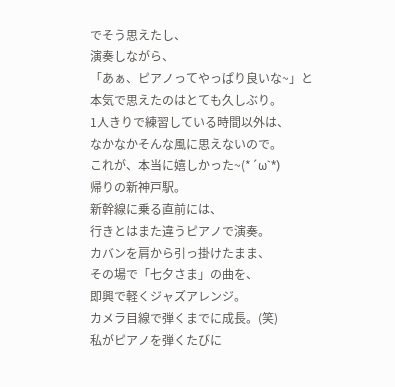でそう思えたし、
演奏しながら、
「あぁ、ピアノってやっぱり良いな~」と
本気で思えたのはとても久しぶり。
1人きりで練習している時間以外は、
なかなかそんな風に思えないので。
これが、本当に嬉しかった~(*´ω`*)
帰りの新神戸駅。
新幹線に乗る直前には、
行きとはまた違うピアノで演奏。
カバンを肩から引っ掛けたまま、
その場で「七夕さま」の曲を、
即興で軽くジャズアレンジ。
カメラ目線で弾くまでに成長。(笑)
私がピアノを弾くたびに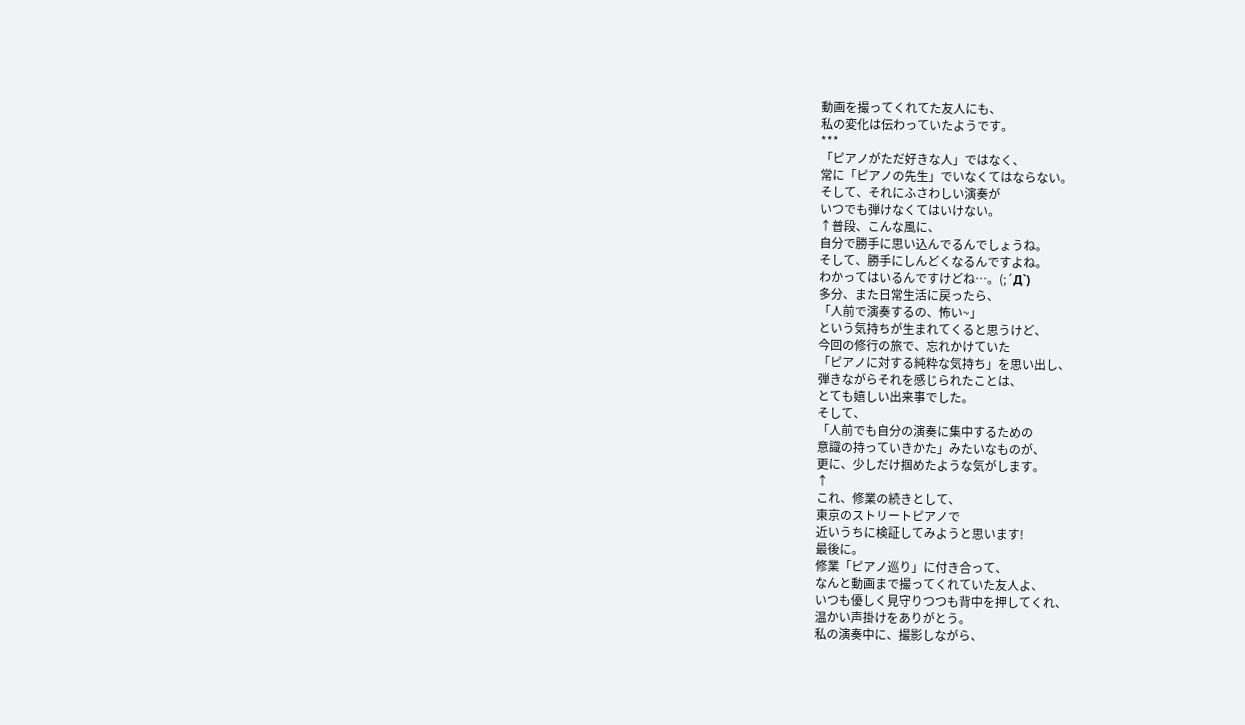動画を撮ってくれてた友人にも、
私の変化は伝わっていたようです。
***
「ピアノがただ好きな人」ではなく、
常に「ピアノの先生」でいなくてはならない。
そして、それにふさわしい演奏が
いつでも弾けなくてはいけない。
↑普段、こんな風に、
自分で勝手に思い込んでるんでしょうね。
そして、勝手にしんどくなるんですよね。
わかってはいるんですけどね…。(;´Д`)
多分、また日常生活に戻ったら、
「人前で演奏するの、怖い~」
という気持ちが生まれてくると思うけど、
今回の修行の旅で、忘れかけていた
「ピアノに対する純粋な気持ち」を思い出し、
弾きながらそれを感じられたことは、
とても嬉しい出来事でした。
そして、
「人前でも自分の演奏に集中するための
意識の持っていきかた」みたいなものが、
更に、少しだけ掴めたような気がします。
↑
これ、修業の続きとして、
東京のストリートピアノで
近いうちに検証してみようと思います!
最後に。
修業「ピアノ巡り」に付き合って、
なんと動画まで撮ってくれていた友人よ、
いつも優しく見守りつつも背中を押してくれ、
温かい声掛けをありがとう。
私の演奏中に、撮影しながら、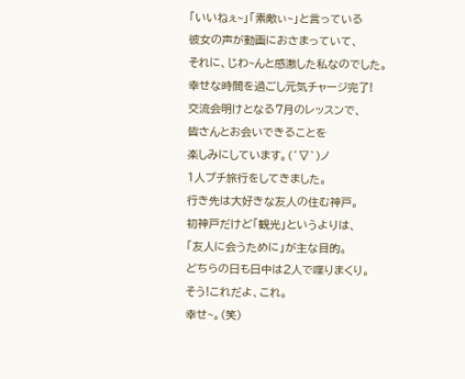「いいねぇ~」「素敵ぃ~」と言っている
彼女の声が動画におさまっていて、
それに、じわ~んと感激した私なのでした。
幸せな時間を過ごし元気チャージ完了!
交流会明けとなる7月のレッスンで、
皆さんとお会いできることを
楽しみにしています。(´▽`)ノ
1人プチ旅行をしてきました。
行き先は大好きな友人の住む神戸。
初神戸だけど「観光」というよりは、
「友人に会うために」が主な目的。
どちらの日も日中は2人で喋りまくり。
そう!これだよ、これ。
幸せ~。(笑)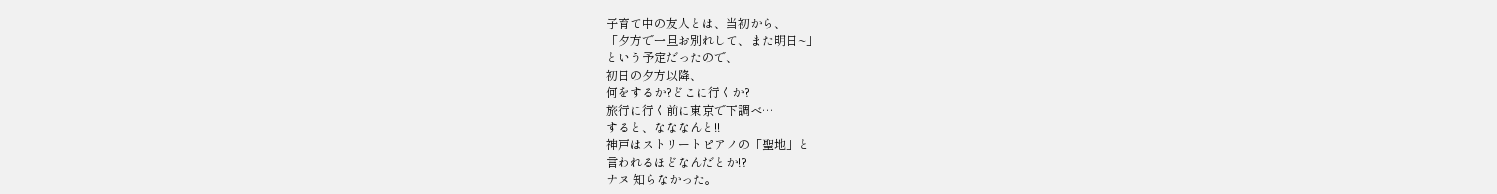子育て中の友人とは、当初から、
「夕方で一旦お別れして、また明日~」
という予定だったので、
初日の夕方以降、
何をするか?どこに行くか?
旅行に行く前に東京で下調べ…
すると、なななんと!!
神戸はストリートピアノの「聖地」と
言われるほどなんだとか!?
ナヌ 知らなかった。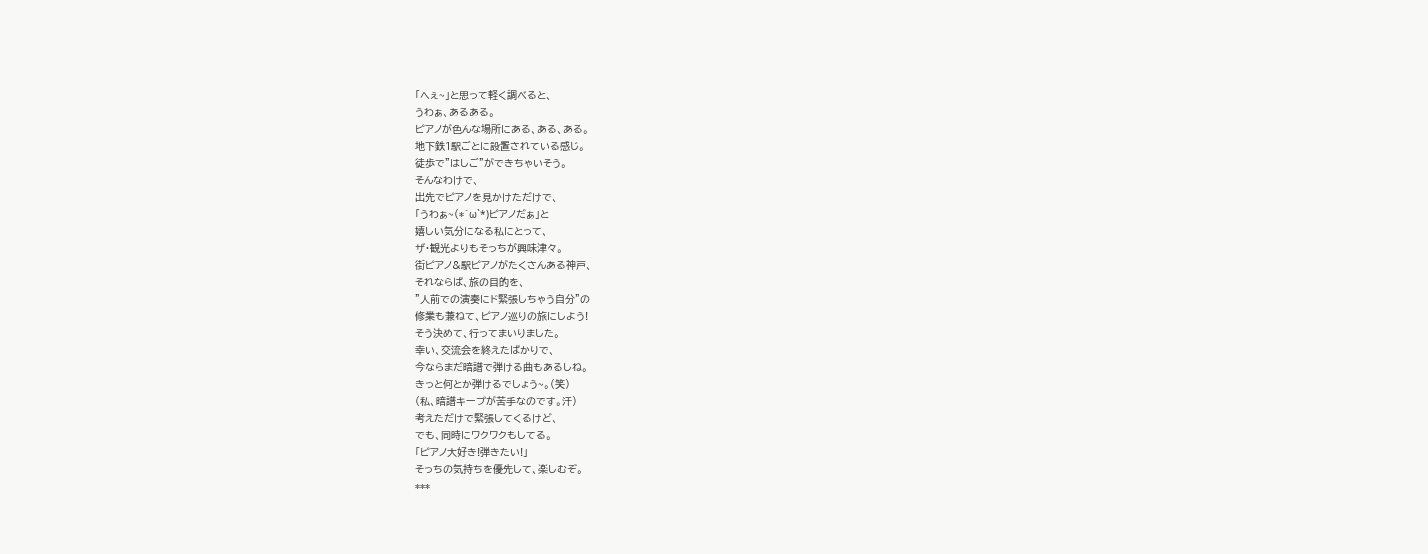「へぇ~」と思って軽く調べると、
うわぁ、あるある。
ピアノが色んな場所にある、ある、ある。
地下鉄1駅ごとに設置されている感じ。
徒歩で”はしご”ができちゃいそう。
そんなわけで、
出先でピアノを見かけただけで、
「うわぁ~(*´ω`*)ピアノだぁ」と
嬉しい気分になる私にとって、
ザ・観光よりもそっちが興味津々。
街ピアノ&駅ピアノがたくさんある神戸、
それならば、旅の目的を、
”人前での演奏にド緊張しちゃう自分”の
修業も兼ねて、ピアノ巡りの旅にしよう!
そう決めて、行ってまいりました。
幸い、交流会を終えたばかりで、
今ならまだ暗譜で弾ける曲もあるしね。
きっと何とか弾けるでしょう~。(笑)
(私、暗譜キープが苦手なのです。汗)
考えただけで緊張してくるけど、
でも、同時にワクワクもしてる。
「ピアノ大好き!弾きたい!」
そっちの気持ちを優先して、楽しむぞ。
***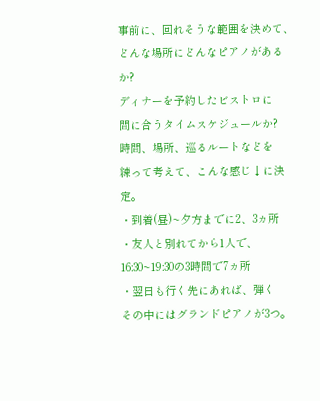事前に、回れそうな範囲を決めて、
どんな場所にどんなピアノがあるか?
ディナーを予約したビストロに
間に合うタイムスケジュールか?
時間、場所、巡るルートなどを
練って考えて、こんな感じ↓に決定。
・到着(昼)~夕方までに2、3ヵ所
・友人と別れてから1人で、
16:30~19:30の3時間で7ヵ所
・翌日も行く先にあれば、弾く
その中にはグランドピアノが3つ。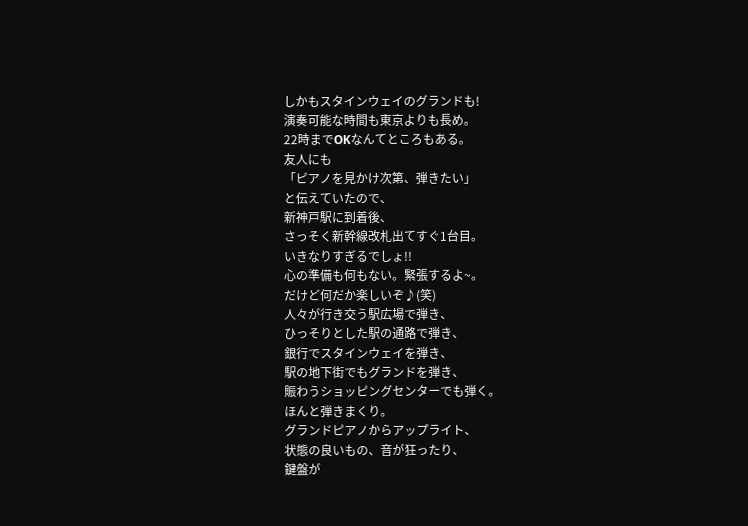しかもスタインウェイのグランドも!
演奏可能な時間も東京よりも長め。
22時までOKなんてところもある。
友人にも
「ピアノを見かけ次第、弾きたい」
と伝えていたので、
新神戸駅に到着後、
さっそく新幹線改札出てすぐ1台目。
いきなりすぎるでしょ!!
心の準備も何もない。緊張するよ~。
だけど何だか楽しいぞ♪(笑)
人々が行き交う駅広場で弾き、
ひっそりとした駅の通路で弾き、
銀行でスタインウェイを弾き、
駅の地下街でもグランドを弾き、
賑わうショッピングセンターでも弾く。
ほんと弾きまくり。
グランドピアノからアップライト、
状態の良いもの、音が狂ったり、
鍵盤が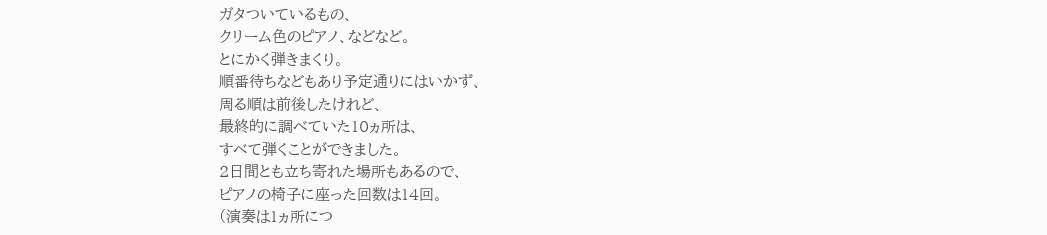ガタついているもの、
クリーム色のピアノ、などなど。
とにかく弾きまくり。
順番待ちなどもあり予定通りにはいかず、
周る順は前後したけれど、
最終的に調べていた10ヵ所は、
すべて弾くことができました。
2日間とも立ち寄れた場所もあるので、
ピアノの椅子に座った回数は14回。
(演奏は1ヵ所につ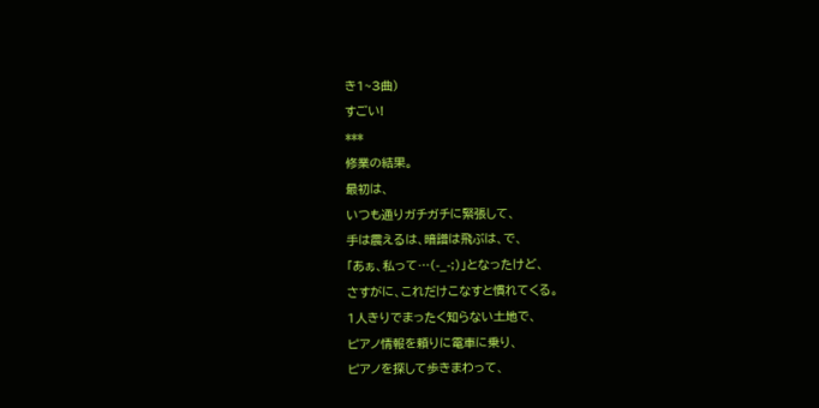き1~3曲)
すごい!
***
修業の結果。
最初は、
いつも通りガチガチに緊張して、
手は震えるは、暗譜は飛ぶは、で、
「あぁ、私って…(-_-;)」となったけど、
さすがに、これだけこなすと慣れてくる。
1人きりでまったく知らない土地で、
ピアノ情報を頼りに電車に乗り、
ピアノを探して歩きまわって、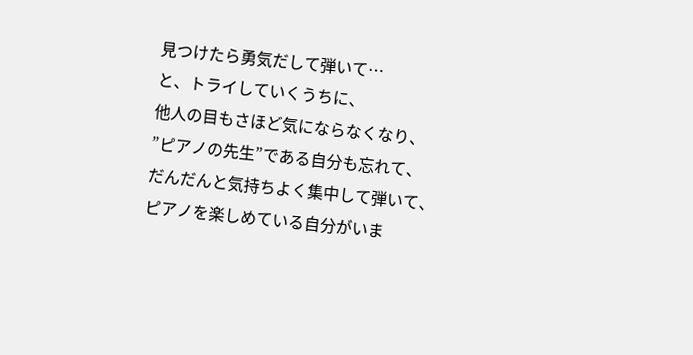見つけたら勇気だして弾いて…
と、トライしていくうちに、
他人の目もさほど気にならなくなり、
”ピアノの先生”である自分も忘れて、
だんだんと気持ちよく集中して弾いて、
ピアノを楽しめている自分がいま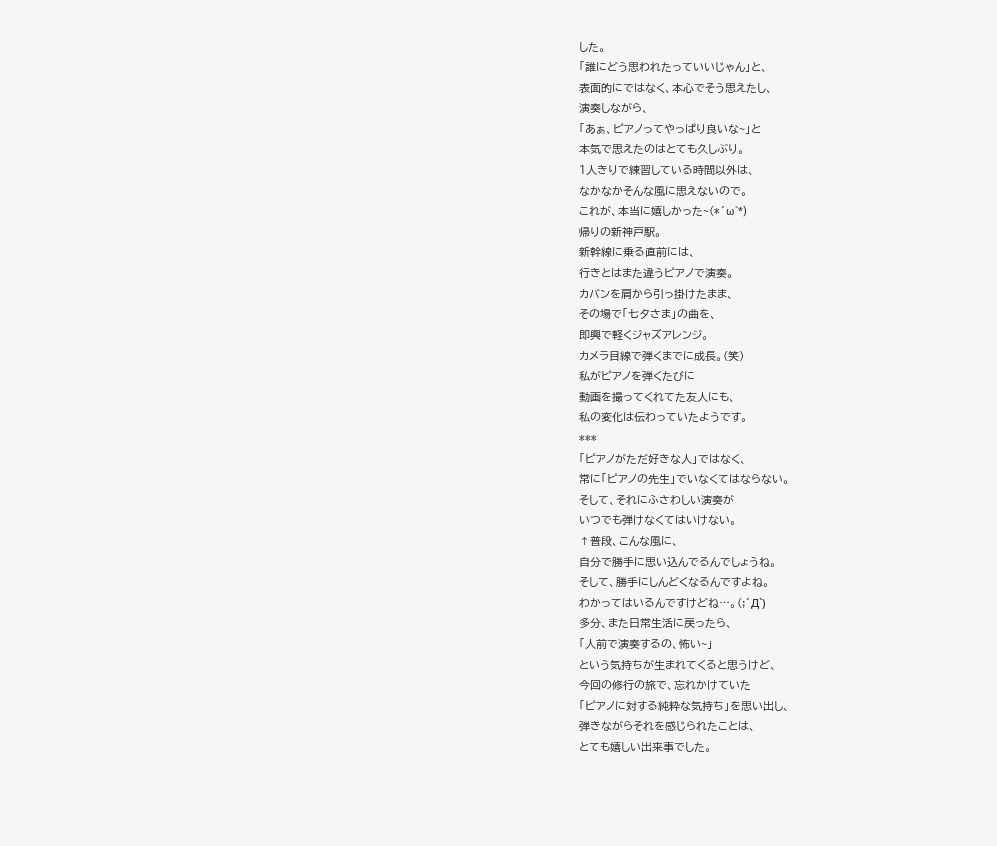した。
「誰にどう思われたっていいじゃん」と、
表面的にではなく、本心でそう思えたし、
演奏しながら、
「あぁ、ピアノってやっぱり良いな~」と
本気で思えたのはとても久しぶり。
1人きりで練習している時間以外は、
なかなかそんな風に思えないので。
これが、本当に嬉しかった~(*´ω`*)
帰りの新神戸駅。
新幹線に乗る直前には、
行きとはまた違うピアノで演奏。
カバンを肩から引っ掛けたまま、
その場で「七夕さま」の曲を、
即興で軽くジャズアレンジ。
カメラ目線で弾くまでに成長。(笑)
私がピアノを弾くたびに
動画を撮ってくれてた友人にも、
私の変化は伝わっていたようです。
***
「ピアノがただ好きな人」ではなく、
常に「ピアノの先生」でいなくてはならない。
そして、それにふさわしい演奏が
いつでも弾けなくてはいけない。
↑普段、こんな風に、
自分で勝手に思い込んでるんでしょうね。
そして、勝手にしんどくなるんですよね。
わかってはいるんですけどね…。(;´Д`)
多分、また日常生活に戻ったら、
「人前で演奏するの、怖い~」
という気持ちが生まれてくると思うけど、
今回の修行の旅で、忘れかけていた
「ピアノに対する純粋な気持ち」を思い出し、
弾きながらそれを感じられたことは、
とても嬉しい出来事でした。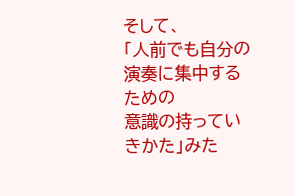そして、
「人前でも自分の演奏に集中するための
意識の持っていきかた」みた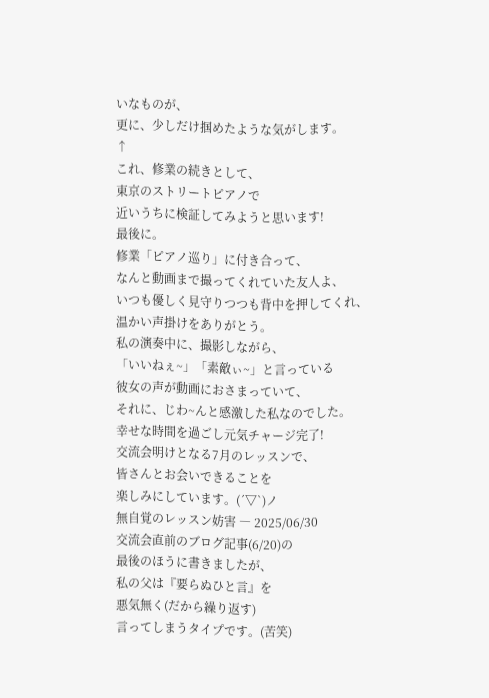いなものが、
更に、少しだけ掴めたような気がします。
↑
これ、修業の続きとして、
東京のストリートピアノで
近いうちに検証してみようと思います!
最後に。
修業「ピアノ巡り」に付き合って、
なんと動画まで撮ってくれていた友人よ、
いつも優しく見守りつつも背中を押してくれ、
温かい声掛けをありがとう。
私の演奏中に、撮影しながら、
「いいねぇ~」「素敵ぃ~」と言っている
彼女の声が動画におさまっていて、
それに、じわ~んと感激した私なのでした。
幸せな時間を過ごし元気チャージ完了!
交流会明けとなる7月のレッスンで、
皆さんとお会いできることを
楽しみにしています。(´▽`)ノ
無自覚のレッスン妨害 ― 2025/06/30
交流会直前のブログ記事(6/20)の
最後のほうに書きましたが、
私の父は『要らぬひと言』を
悪気無く(だから繰り返す)
言ってしまうタイプです。(苦笑)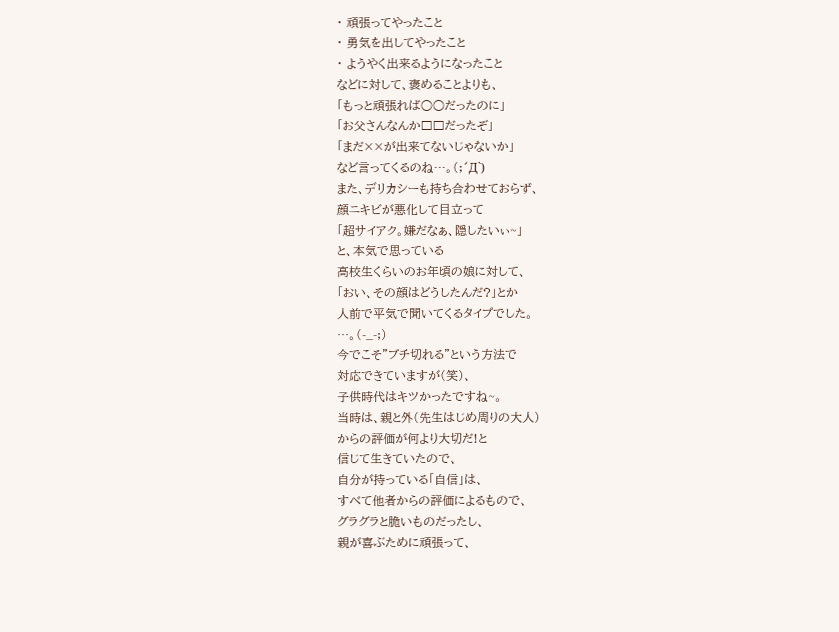・ 頑張ってやったこと
・ 勇気を出してやったこと
・ ようやく出来るようになったこと
などに対して、褒めることよりも、
「もっと頑張れば○○だったのに」
「お父さんなんか□□だったぞ」
「まだ××が出来てないじゃないか」
など言ってくるのね…。(;´Д`)
また、デリカシーも持ち合わせておらず、
顔ニキビが悪化して目立って
「超サイアク。嫌だなぁ、隠したいぃ~」
と、本気で思っている
高校生くらいのお年頃の娘に対して、
「おい、その顔はどうしたんだ?」とか
人前で平気で聞いてくるタイプでした。
…。(-_-;)
今でこそ”ブチ切れる”という方法で
対応できていますが(笑)、
子供時代はキツかったですね~。
当時は、親と外(先生はじめ周りの大人)
からの評価が何より大切だ!と
信じて生きていたので、
自分が持っている「自信」は、
すべて他者からの評価によるもので、
グラグラと脆いものだったし、
親が喜ぶために頑張って、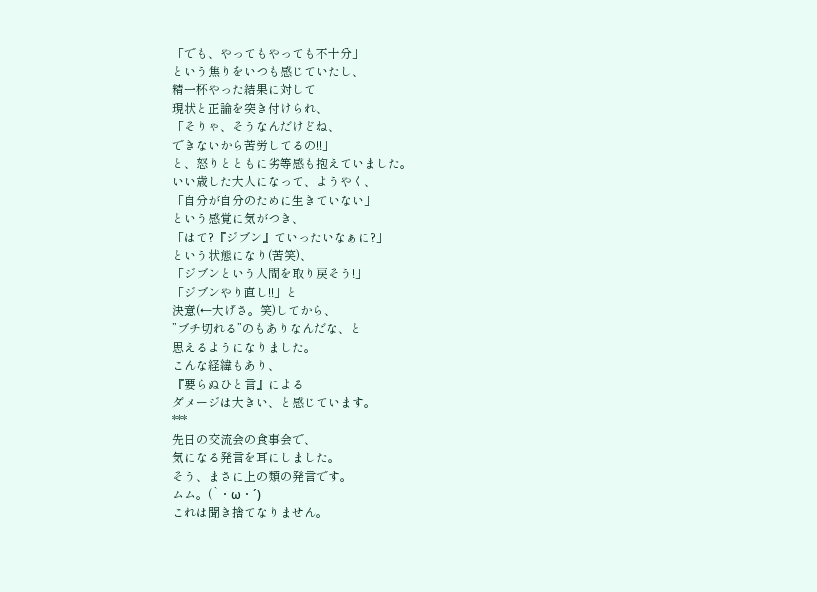「でも、やってもやっても不十分」
という焦りをいつも感じていたし、
精一杯やった結果に対して
現状と正論を突き付けられ、
「そりゃ、そうなんだけどね、
できないから苦労してるの!!」
と、怒りとともに劣等感も抱えていました。
いい歳した大人になって、ようやく、
「自分が自分のために生きていない」
という感覚に気がつき、
「はて?『ジブン』ていったいなぁに?」
という状態になり(苦笑)、
「ジブンという人間を取り戻そう!」
「ジブンやり直し!!」と
決意(←大げさ。笑)してから、
”ブチ切れる”のもありなんだな、と
思えるようになりました。
こんな経緯もあり、
『要らぬひと言』による
ダメージは大きい、と感じています。
***
先日の交流会の食事会で、
気になる発言を耳にしました。
そう、まさに上の類の発言です。
ムム。(`・ω・´)
これは聞き捨てなりません。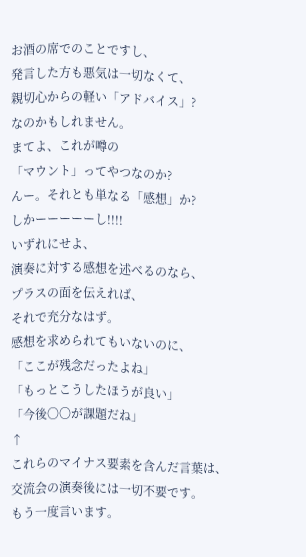お酒の席でのことですし、
発言した方も悪気は一切なくて、
親切心からの軽い「アドバイス」?
なのかもしれません。
まてよ、これが噂の
「マウント」ってやつなのか?
んー。それとも単なる「感想」か?
しかーーーーーし!!!!
いずれにせよ、
演奏に対する感想を述べるのなら、
プラスの面を伝えれば、
それで充分なはず。
感想を求められてもいないのに、
「ここが残念だったよね」
「もっとこうしたほうが良い」
「今後〇〇が課題だね」
↑
これらのマイナス要素を含んだ言葉は、
交流会の演奏後には一切不要です。
もう一度言います。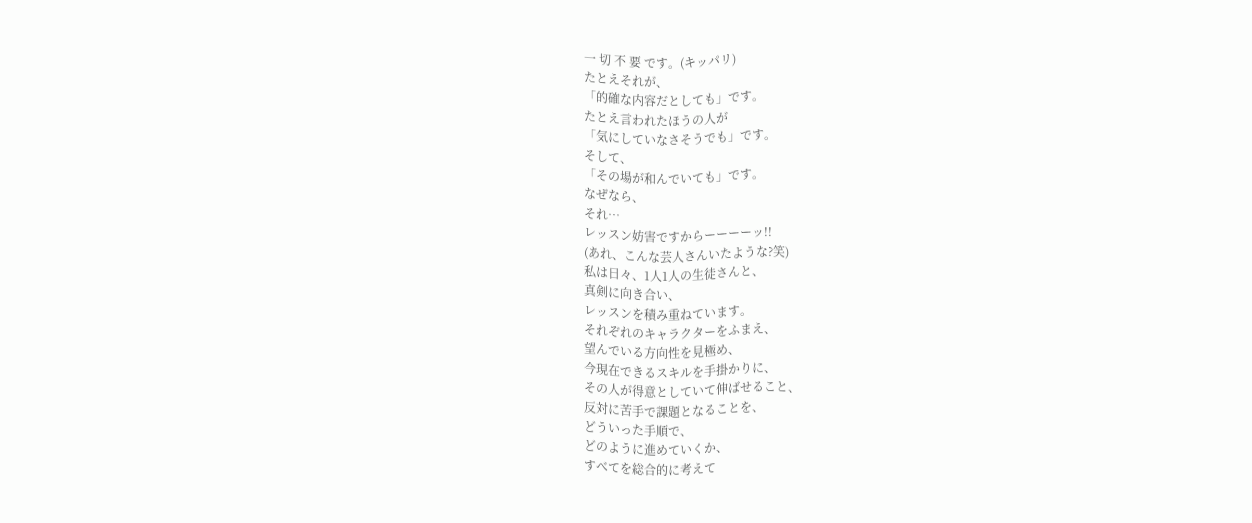一 切 不 要 です。(キッパリ)
たとえそれが、
「的確な内容だとしても」です。
たとえ言われたほうの人が
「気にしていなさそうでも」です。
そして、
「その場が和んでいても」です。
なぜなら、
それ…
レッスン妨害ですからーーーーッ!!
(あれ、こんな芸人さんいたような?笑)
私は日々、1人1人の生徒さんと、
真剣に向き合い、
レッスンを積み重ねています。
それぞれのキャラクターをふまえ、
望んでいる方向性を見極め、
今現在できるスキルを手掛かりに、
その人が得意としていて伸ばせること、
反対に苦手で課題となることを、
どういった手順で、
どのように進めていくか、
すべてを総合的に考えて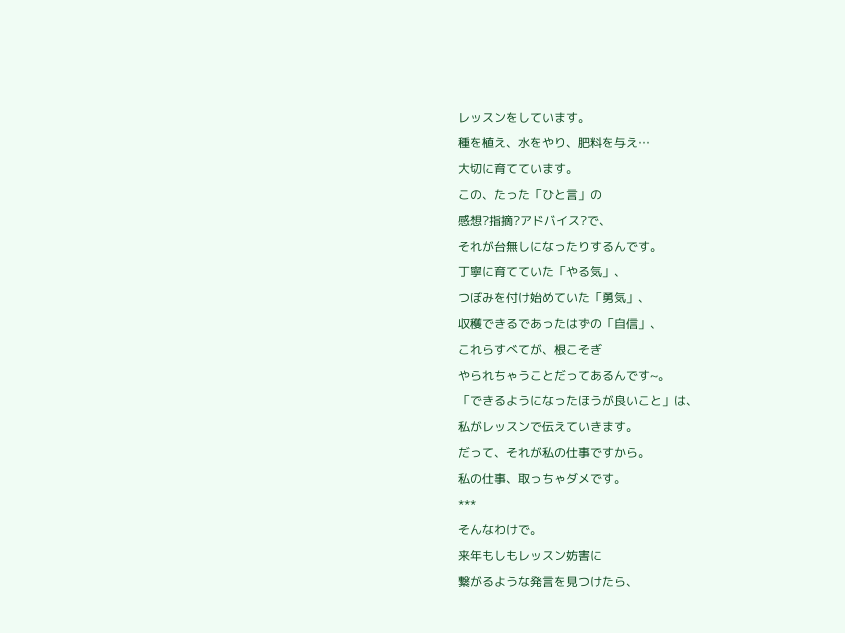レッスンをしています。
種を植え、水をやり、肥料を与え…
大切に育てています。
この、たった「ひと言」の
感想?指摘?アドバイス?で、
それが台無しになったりするんです。
丁寧に育てていた「やる気」、
つぼみを付け始めていた「勇気」、
収穫できるであったはずの「自信」、
これらすべてが、根こそぎ
やられちゃうことだってあるんです~。
「できるようになったほうが良いこと」は、
私がレッスンで伝えていきます。
だって、それが私の仕事ですから。
私の仕事、取っちゃダメです。
***
そんなわけで。
来年もしもレッスン妨害に
繋がるような発言を見つけたら、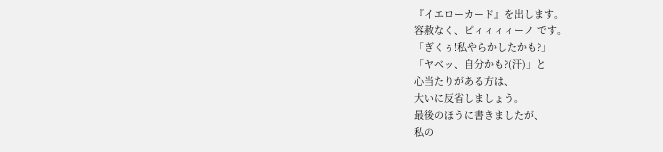『イエローカード』を出します。
容赦なく、ピィィィィーノ です。
「ぎくぅ!私やらかしたかも?」
「ヤベッ、自分かも?(汗)」と
心当たりがある方は、
大いに反省しましょう。
最後のほうに書きましたが、
私の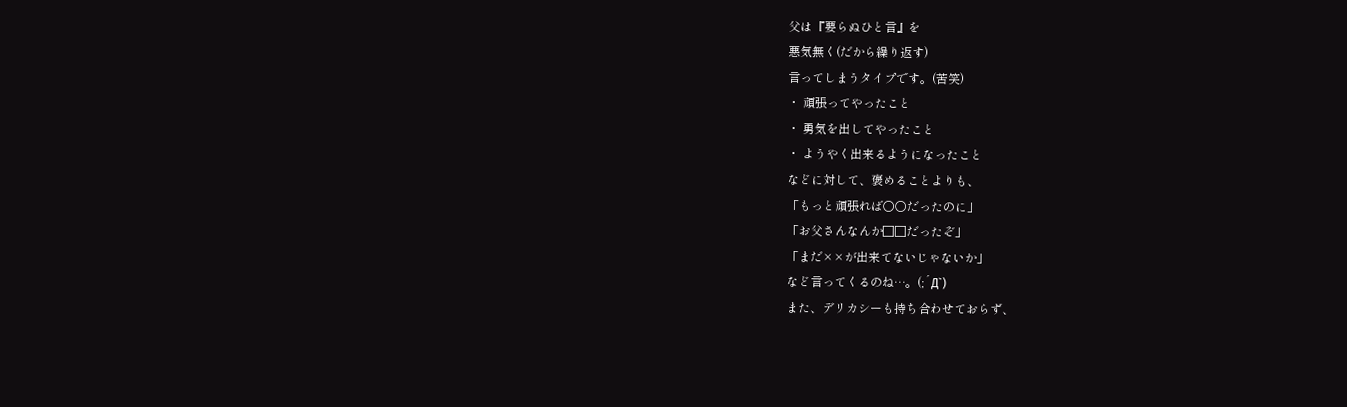父は『要らぬひと言』を
悪気無く(だから繰り返す)
言ってしまうタイプです。(苦笑)
・ 頑張ってやったこと
・ 勇気を出してやったこと
・ ようやく出来るようになったこと
などに対して、褒めることよりも、
「もっと頑張れば○○だったのに」
「お父さんなんか□□だったぞ」
「まだ××が出来てないじゃないか」
など言ってくるのね…。(;´Д`)
また、デリカシーも持ち合わせておらず、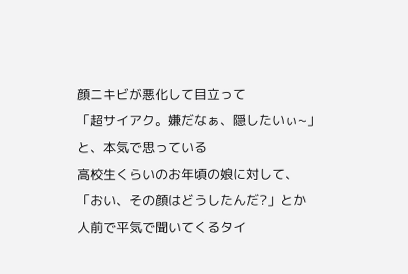顔ニキビが悪化して目立って
「超サイアク。嫌だなぁ、隠したいぃ~」
と、本気で思っている
高校生くらいのお年頃の娘に対して、
「おい、その顔はどうしたんだ?」とか
人前で平気で聞いてくるタイ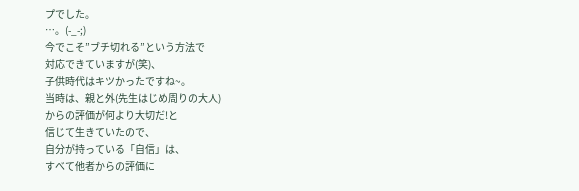プでした。
…。(-_-;)
今でこそ”ブチ切れる”という方法で
対応できていますが(笑)、
子供時代はキツかったですね~。
当時は、親と外(先生はじめ周りの大人)
からの評価が何より大切だ!と
信じて生きていたので、
自分が持っている「自信」は、
すべて他者からの評価に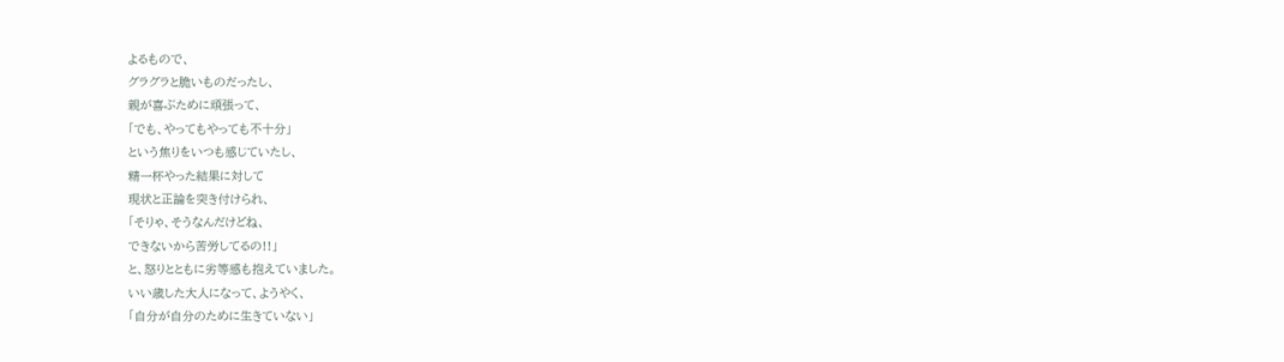よるもので、
グラグラと脆いものだったし、
親が喜ぶために頑張って、
「でも、やってもやっても不十分」
という焦りをいつも感じていたし、
精一杯やった結果に対して
現状と正論を突き付けられ、
「そりゃ、そうなんだけどね、
できないから苦労してるの!!」
と、怒りとともに劣等感も抱えていました。
いい歳した大人になって、ようやく、
「自分が自分のために生きていない」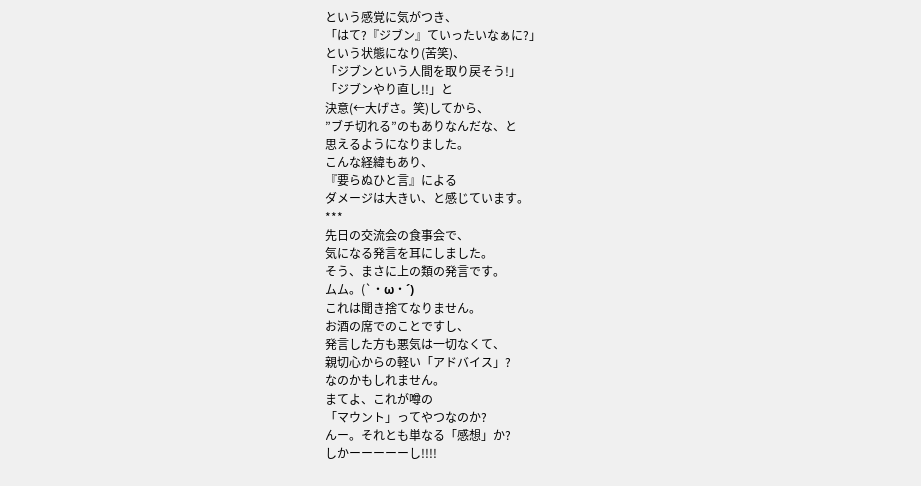という感覚に気がつき、
「はて?『ジブン』ていったいなぁに?」
という状態になり(苦笑)、
「ジブンという人間を取り戻そう!」
「ジブンやり直し!!」と
決意(←大げさ。笑)してから、
”ブチ切れる”のもありなんだな、と
思えるようになりました。
こんな経緯もあり、
『要らぬひと言』による
ダメージは大きい、と感じています。
***
先日の交流会の食事会で、
気になる発言を耳にしました。
そう、まさに上の類の発言です。
ムム。(`・ω・´)
これは聞き捨てなりません。
お酒の席でのことですし、
発言した方も悪気は一切なくて、
親切心からの軽い「アドバイス」?
なのかもしれません。
まてよ、これが噂の
「マウント」ってやつなのか?
んー。それとも単なる「感想」か?
しかーーーーーし!!!!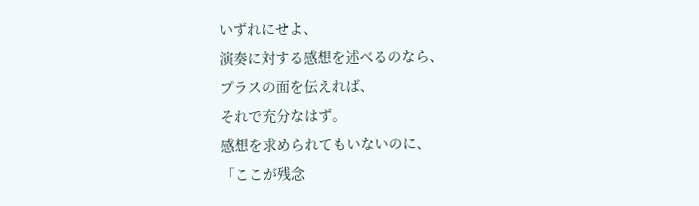いずれにせよ、
演奏に対する感想を述べるのなら、
プラスの面を伝えれば、
それで充分なはず。
感想を求められてもいないのに、
「ここが残念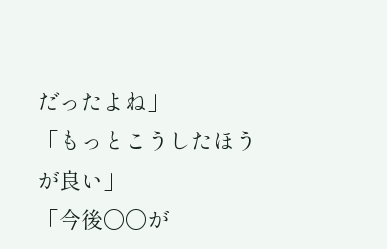だったよね」
「もっとこうしたほうが良い」
「今後〇〇が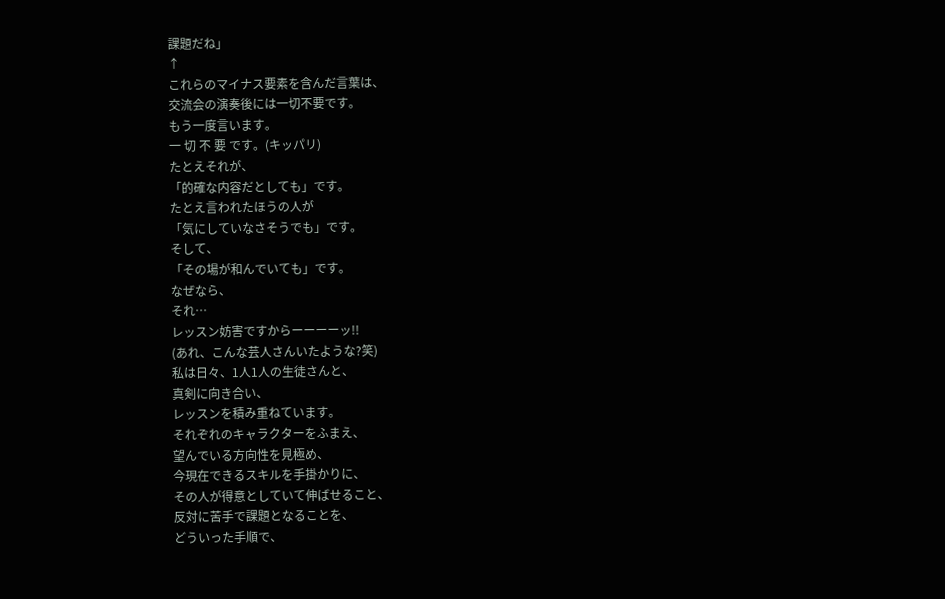課題だね」
↑
これらのマイナス要素を含んだ言葉は、
交流会の演奏後には一切不要です。
もう一度言います。
一 切 不 要 です。(キッパリ)
たとえそれが、
「的確な内容だとしても」です。
たとえ言われたほうの人が
「気にしていなさそうでも」です。
そして、
「その場が和んでいても」です。
なぜなら、
それ…
レッスン妨害ですからーーーーッ!!
(あれ、こんな芸人さんいたような?笑)
私は日々、1人1人の生徒さんと、
真剣に向き合い、
レッスンを積み重ねています。
それぞれのキャラクターをふまえ、
望んでいる方向性を見極め、
今現在できるスキルを手掛かりに、
その人が得意としていて伸ばせること、
反対に苦手で課題となることを、
どういった手順で、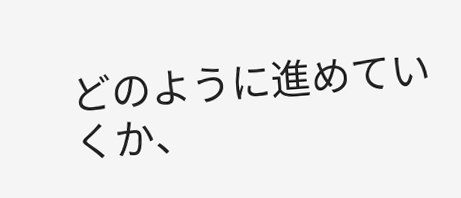どのように進めていくか、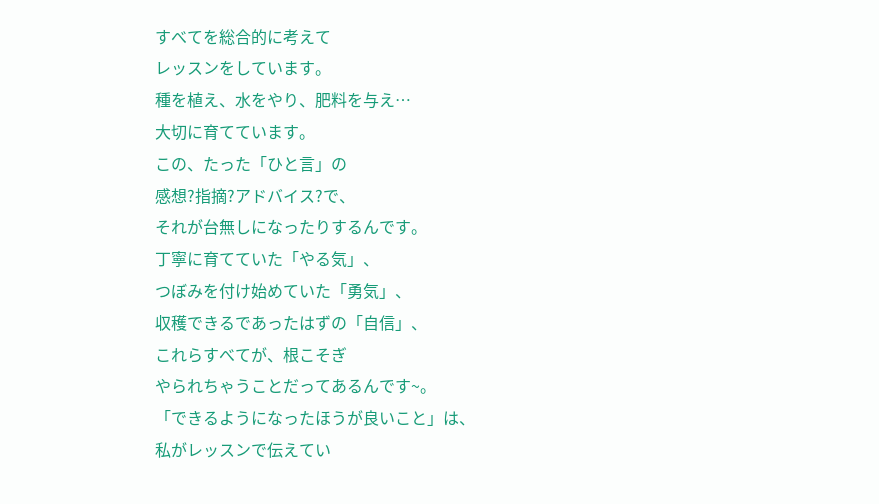すべてを総合的に考えて
レッスンをしています。
種を植え、水をやり、肥料を与え…
大切に育てています。
この、たった「ひと言」の
感想?指摘?アドバイス?で、
それが台無しになったりするんです。
丁寧に育てていた「やる気」、
つぼみを付け始めていた「勇気」、
収穫できるであったはずの「自信」、
これらすべてが、根こそぎ
やられちゃうことだってあるんです~。
「できるようになったほうが良いこと」は、
私がレッスンで伝えてい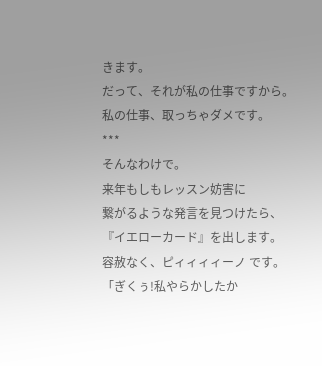きます。
だって、それが私の仕事ですから。
私の仕事、取っちゃダメです。
***
そんなわけで。
来年もしもレッスン妨害に
繋がるような発言を見つけたら、
『イエローカード』を出します。
容赦なく、ピィィィィーノ です。
「ぎくぅ!私やらかしたか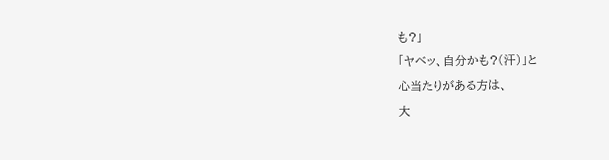も?」
「ヤベッ、自分かも?(汗)」と
心当たりがある方は、
大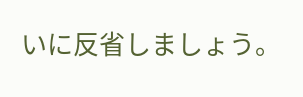いに反省しましょう。